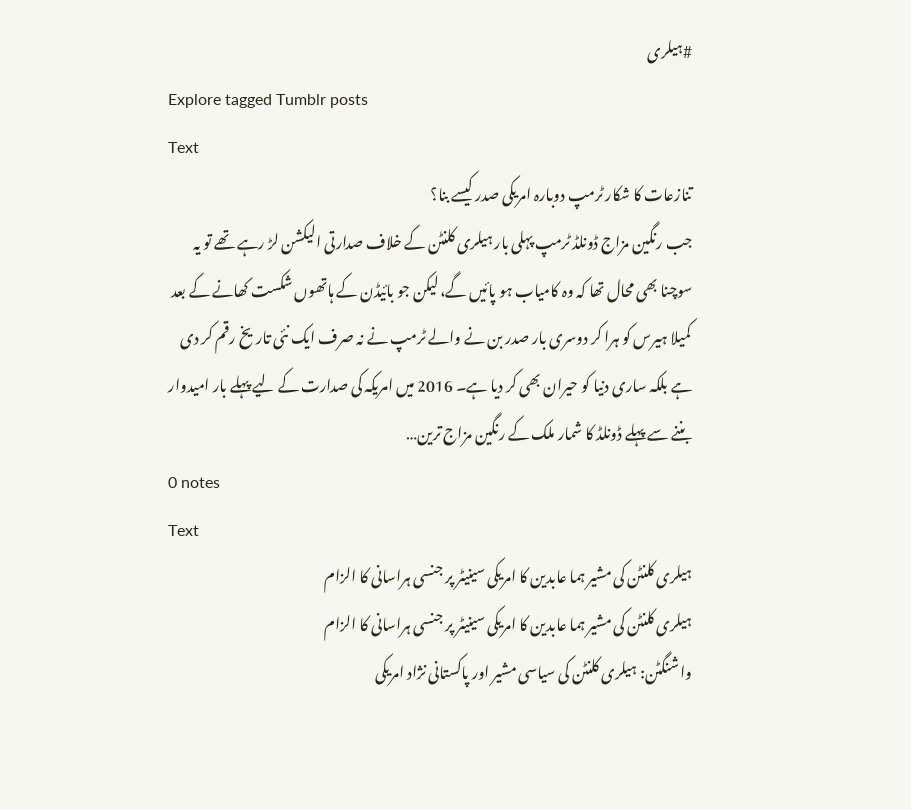#ہیلری
Explore tagged Tumblr posts
Text
تنازعات کا شکار ٹرمپ دوبارہ امریکی صدر کیسے بنا؟
جب رنگین مزاج ڈونلڈ ٹرمپ پہلی بار ہیلری کلنٹن کے خلاف صدارتی الیکشن لڑ رہے تھے تو یہ سوچنا بھی محال تھا کہ وہ کامیاب ہو پائیں گے، لیکن جو بائیڈن کے ہاتھوں شکست کھانے کے بعد کمیلا ہیرس کو ہرا کر دوسری بار صدر بن نے والے ٹرمپ نے نہ صرف ایک نئی تاریخ رقم کر دی ہے بلکہ ساری دنیا کو حیران بھی کر دیا ہے۔ 2016 میں امریکہ کی صدارت کے لیے پہلے بار امیدوار بننے سے پہلے ڈونلڈ کا شمار ملک کے رنگین مزاج ترین…
0 notes
Text
ہیلری کلنٹن کی مشیر ہما عابدین کا امریکی سینیٹر پر جنسی ہراسانی کا الزام
ہیلری کلنٹن کی مشیر ہما عابدین کا امریکی سینیٹر پر جنسی ہراسانی کا الزام
واشنگٹن: ہیلری کلنٹن کی سیاسی مشیر اور پاکستانی نژاد امریکی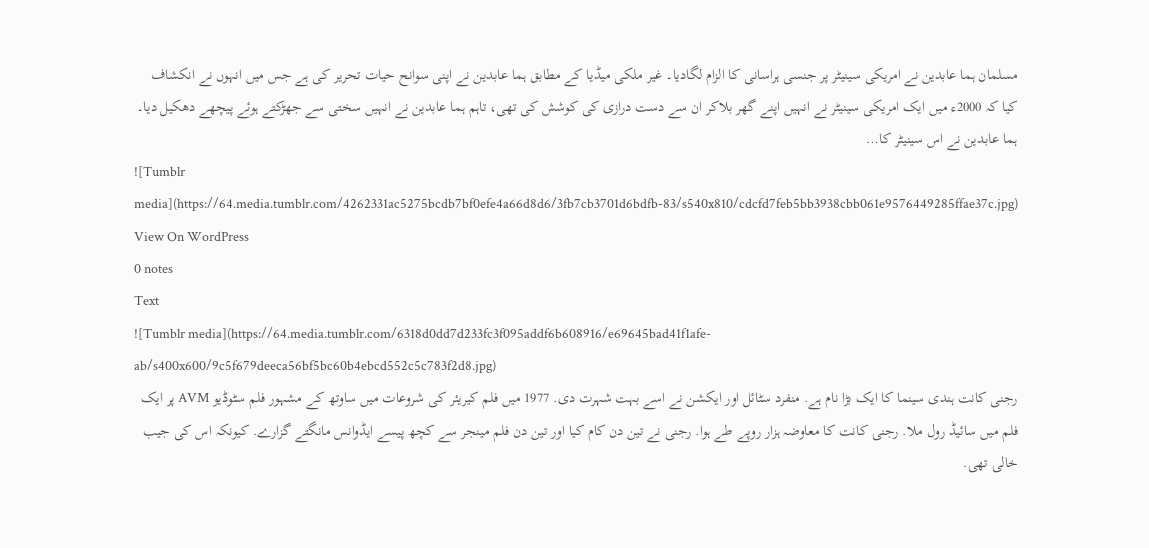مسلمان ہما عابدین نے امریکی سینیٹر پر جنسی ہراسانی کا الزام لگادیا۔ غیر ملکی میڈیا کے مطابق ہما عابدین نے اپنی سوانح حیات تحریر کی ہے جس میں انہوں نے انکشاف کیا کہ 2000ء میں ایک امریکی سینیٹر نے انہیں اپنے گھر بلاکر ان سے دست درازی کی کوشش کی تھی، تاہم ہما عابدین نے انہیں سختی سے جھڑکتے ہوئے پیچھے دھکیل دیا۔ ہما عابدین نے اس سینیٹر کا…
![Tumblr media](https://64.media.tumblr.com/4262331ac5275bcdb7bf0efe4a66d8d6/3fb7cb3701d6bdfb-83/s540x810/cdcfd7feb5bb3938cbb061e9576449285ffae37c.jpg)
View On WordPress
0 notes
Text
![Tumblr media](https://64.media.tumblr.com/6318d0dd7d233fc3f095addf6b608916/e69645bad41f1afe-ab/s400x600/9c5f679deeca56bf5bc60b4ebcd552c5c783f2d8.jpg)
رجنی کانت ہندی سینما کا ایک بڑا نام ہے. منفرد سٹائل اور ایکشن نے اسے بہت شہرت دی. 1977 میں فلم کیریئر کی شروعات میں ساوتھ کے مشہور فلم سٹوڈیو AVM پر ایک فلم میں سائیڈ رول ملا. رجنی کانت کا معاوضہ ہزار روپے طے ہوا. رجنی نے تین دن کام کیا اور تین دن فلم مینجر سے کچھ پیسے ایڈوانس مانگتے گزارے. کیونکہ اس کی جیب خالی تھی.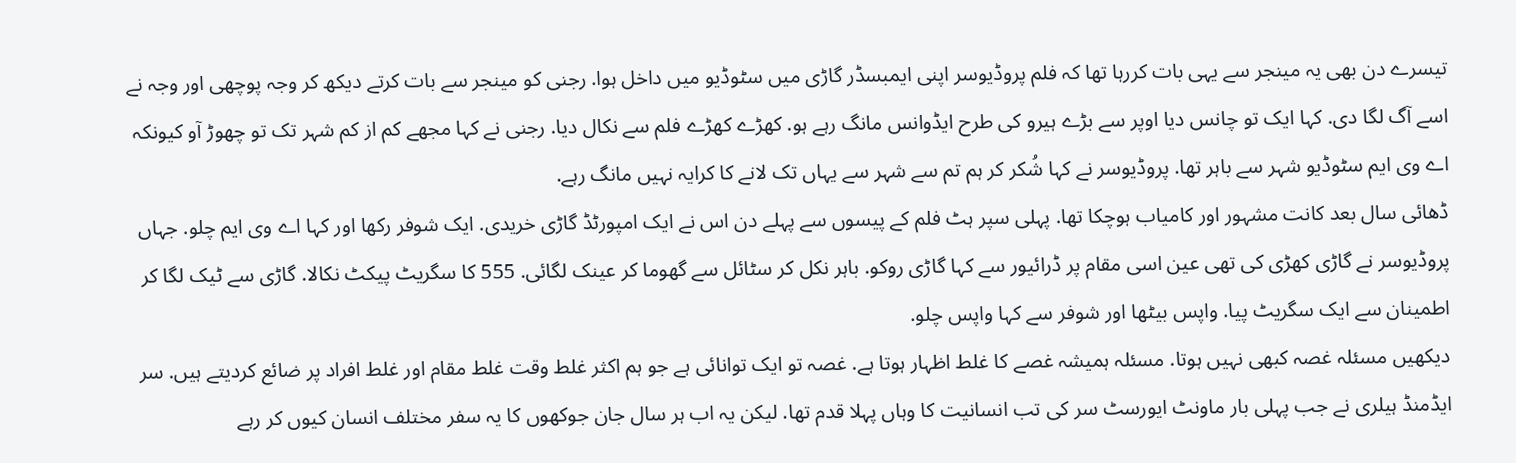تیسرے دن بھی یہ مینجر سے یہی بات کررہا تھا کہ فلم پروڈیوسر اپنی ایمبسڈر گاڑی میں سٹوڈیو میں داخل ہوا. رجنی کو مینجر سے بات کرتے دیکھ کر وجہ پوچھی اور وجہ نے اسے آگ لگا دی. کہا ایک تو چانس دیا اوپر سے بڑے ہیرو کی طرح ایڈوانس مانگ رہے ہو. کھڑے کھڑے فلم سے نکال دیا. رجنی نے کہا مجھے کم از کم شہر تک تو چھوڑ آو کیونکہ اے وی ایم سٹوڈیو شہر سے باہر تھا. پروڈیوسر نے کہا شُکر کر ہم تم سے شہر سے یہاں تک لانے کا کرایہ نہیں مانگ رہے.
ڈھائی سال بعد کانت مشہور اور کامیاب ہوچکا تھا. پہلی سپر ہٹ فلم کے پیسوں سے پہلے دن اس نے ایک امپورٹڈ گاڑی خریدی. ایک شوفر رکھا اور کہا اے وی ایم چلو. جہاں پروڈیوسر نے گاڑی کھڑی کی تھی عین اسی مقام پر ڈرائیور سے کہا گاڑی روکو. باہر نکل کر سٹائل سے گھوما کر عینک لگائی. 555 کا سگریٹ پیکٹ نکالا. گاڑی سے ٹیک لگا کر اطمینان سے ایک سگریٹ پیا. واپس بیٹھا اور شوفر سے کہا واپس چلو.
دیکھیں مسئلہ غصہ کبھی نہیں ہوتا. مسئلہ ہمیشہ غصے کا غلط اظہار ہوتا ہے. غصہ تو ایک توانائی ہے جو ہم اکثر غلط وقت غلط مقام اور غلط افراد پر ضائع کردیتے ہیں. سر ایڈمنڈ ہیلری نے جب پہلی بار ماونٹ ایورسٹ سر کی تب انسانیت کا وہاں پہلا قدم تھا. لیکن یہ اب ہر سال جان جوکھوں کا یہ سفر مختلف انسان کیوں کر رہے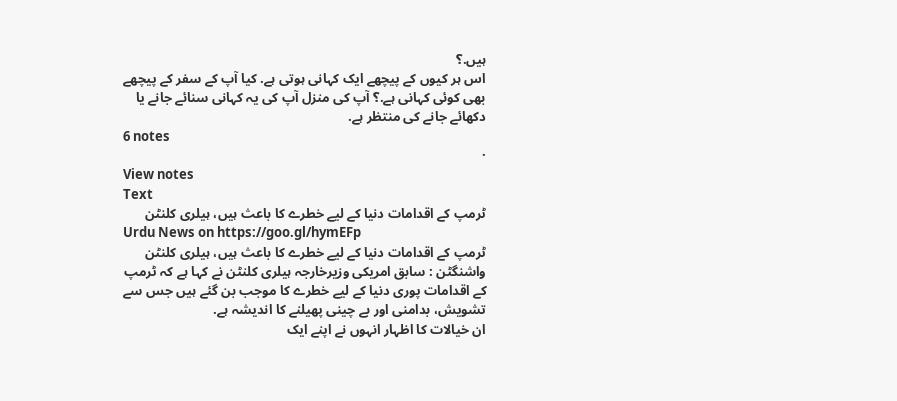ہیں.؟
اس ہر کیوں کے پیچھے ایک کہانی ہوتی ہے. کیا آپ کے سفر کے پیچھے بھی کوئی کہانی ہے.؟ آپ کی منزل آپ کی یہ کہانی سنائے جانے یا دکھائے جانے کی منتظر ہے.
6 notes
·
View notes
Text
ٹرمپ کے اقدامات دنیا کے لیے خطرے کا باعث ہیں، ہیلری کلنٹن
Urdu News on https://goo.gl/hymEFp
ٹرمپ کے اقدامات دنیا کے لیے خطرے کا باعث ہیں، ہیلری کلنٹن
واشنگٹن : سابق امریکی وزیرخارجہ ہیلری کلنٹن نے کہا ہے کہ ٹرمپ کے اقدامات پوری دنیا کے لیے خطرے کا موجب بن گئے ہیں جس سے تشویش، بدامنی اور بے چینی پھیلنے کا اندیشہ ہے.
ان خیالات کا اظہار انہوں نے اپنے ایک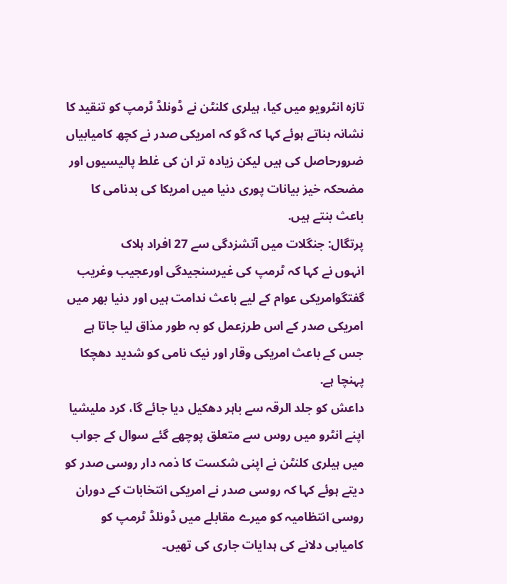تازہ انٹرویو میں کیا، ہیلری کلنٹن نے ڈونلڈ ٹرمپ کو تنقید کا نشانہ بناتے ہوئے کہا کہ گو کہ امریکی صدر نے کچھ کامیابیاں ضرورحاصل کی ہیں لیکن زیادہ تر ان کی غلط پالیسیوں اور مضحکہ خیز بیانات پوری دنیا میں امریکا کی بدنامی کا باعث بنتے ہیں.
پرتگال: جنگلات میں آتشزدگی سے 27 افراد ہلاک
انہوں نے کہا کہ ٹرمپ کی غیرسنجیدگی اورعجیب وغریب گفتگوامریکی عوام کے لیے باعث ندامت ہیں اور دنیا بھر میں امریکی صدر کے اس طرزعمل کو بہ طور مذاق لیا جاتا ہے جس کے باعث امریکی وقار اور نیک نامی کو شدید دھچکا پہنچا ہے.
داعش کو جلد الرقہ سے باہر دھکیل دیا جائے گا، کرد ملیشیا
اپنے انٹرو میں روس سے متعلق پوچھے گئے سوال کے جواب میں ہیلری کلنٹن نے اپنی شکست کا ذمہ دار روسی صدر کو دیتے ہوئے کہا کہ روسی صدر نے امریکی انتخابات کے دوران روسی انتظامیہ کو میرے مقابلے میں ڈونلڈ ٹرمپ کو کامیابی دلانے کی ہدایات جاری کی تھیں۔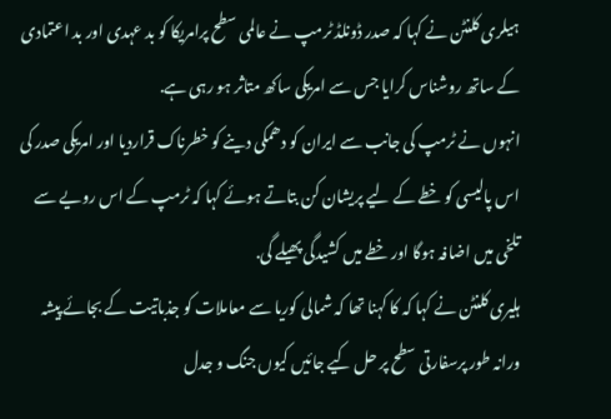ہیلری کلنٹن نے کہا کہ صدر ڈونلڈ ٹرمپ نے عالمی سطح پرامریکا کو بد عہدی اور بد اعتمادی کے ساتھ روشناس کرایا جس سے امریکی ساکھ متاثر ہو رہی ہے.
انہوں نے ٹرمپ کی جانب سے ایران کو دھمکی دینے کو خطرناک قراردیا اور امریکی صدر کی اس پالیسی کو خطے کے لیے پریشان کن بتاتے ہوئے کہا کہ ٹرمپ کے اس رویے سے تلخی میں اضافہ ہوگا اور خطے میں کشیدگی پھیلے گی.
ہلیری کلنٹن نے کہا کہ کا کہنا تھا کہ شمالی کوریا سے معاملات کو جذباتیت کے بجائے پیشہ ورانہ طور پرسفارتی سطح پر حل کیے جائیں کیوں جنگ و جدل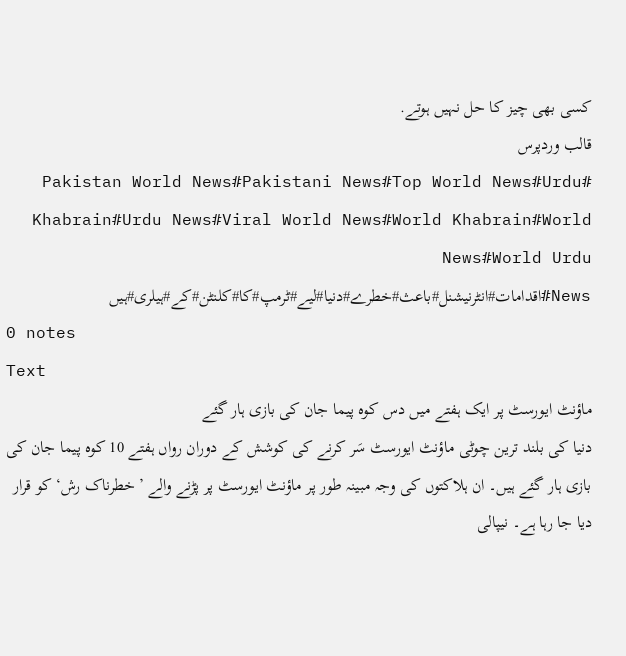کسی بھی چیز کا حل نہیں ہوتے.
قالب وردپرس
#Pakistan World News#Pakistani News#Top World News#Urdu Khabrain#Urdu News#Viral World News#World Khabrain#World News#World Urdu News#اقدامات#انٹرنیشنل#باعث#خطرے#دنیا#لیے#ٹرمپ#کا#کلنٹن#کے#ہیلری#ہیں
0 notes
Text
ماؤنٹ ایورسٹ پر ایک ہفتے میں دس کوہ پیما جان کی بازی ہار گئے
دنیا کی بلند ترین چوٹی ماؤنٹ ایورسٹ سَر کرنے کی کوشش کے دوران رواں ہفتے 10 کوہ پیما جان کی بازی ہار گئے ہیں۔ ان ہلاکتوں کی وجہ مبینہ طور پر ماؤنٹ ایورسٹ پر پڑنے والے ’خطرناک رش‘ کو قرار دیا جا رہا ہے۔ نیپالی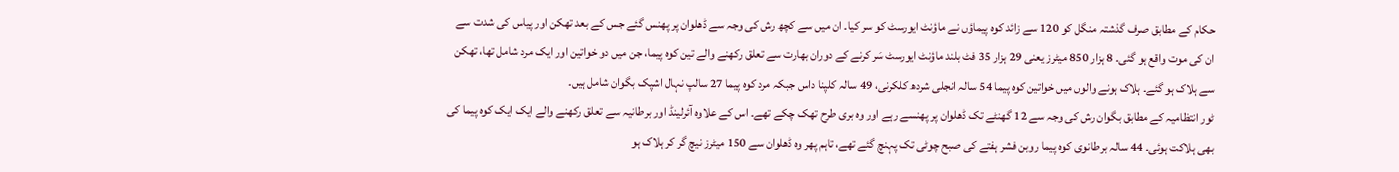حکام کے مطابق صرف گذشتہ منگل کو 120 سے زائد کوہ پیماؤں نے ماؤنٹ ایورسٹ کو سر کیا۔ ان میں سے کچھ رش کی وجہ سے ڈھلوان پر پھنس گئے جس کے بعد تھکن اور پیاس کی شدت سے ان کی موت واقع ہو گئی۔ 8 ہزار 850 میٹرز یعنی 29 ہزار 35 فٹ بلند ماؤنٹ ایورسٹ سَر کرنے کے دوران بھارت سے تعلق رکھنے والے تین کوہ پیما، جن میں دو خواتین اور ایک مرد شامل تھا، تھکن سے ہلاک ہو گئے۔ ہلاک ہونے والوں میں خواتین کوہ پیما 54 سالہ انجلی شردھ کلکرنی، 49 سالہ کلپنا داس جبکہ مرد کوہ پیما 27 سالپ نہال اشپک بگوان شامل ہیں۔
ٹور انتظامیہ کے مطابق بگوان رش کی وجہ سے 12 گھنٹے تک ڈھلوان پر پھنسے رہے اور وہ بری طرح تھک چکے تھے۔ اس کے علاوہ آئرلینڈ اور برطانیہ سے تعلق رکھنے والے ایک ایک کوہ پیما کی بھی ہلاکت ہوئی۔ 44 سالہ برطانوی کوہ پیما روبن فشر ہفتے کی صبح چوٹی تک پہنچ گئے تھے، تاہم پھر وہ ڈھلوان سے 150 میٹرز نیچ گر کر ہلاک ہو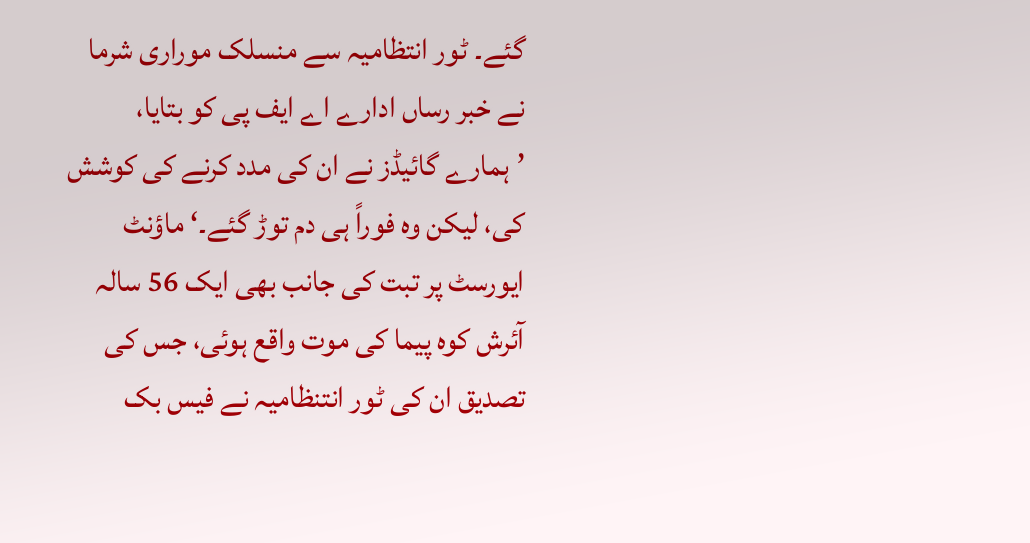گئے۔ ٹور انتظامیہ سے منسلک موراری شرما نے خبر رساں ادارے اے ایف پی کو بتایا، ’ہمارے گائیڈز نے ان کی مدد کرنے کی کوشش کی، لیکن وہ فوراً ہی دم توڑ گئے۔‘ ماؤنٹ ایورسٹ پر تبت کی جانب بھی ایک 56 سالہ آئرش کوہ پیما کی موت واقع ہوئی، جس کی تصدیق ان کی ٹور انتنظامیہ نے فیس بک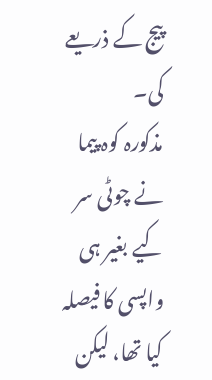پیج کے ذریعے کی۔
مذکورہ کوہ پیما نے چوٹی سر کیے بغیر ہی واپسی کا فیصلہ کیا تھا، لیکن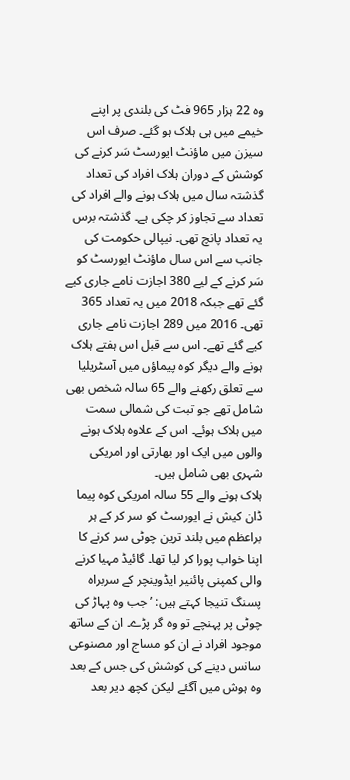وہ 22 ہزار 965 فٹ کی بلندی پر اپنے خیمے میں ہی ہلاک ہو گئے۔ صرف اس سیزن میں ماؤنٹ ایورسٹ سَر کرنے کی کوشش کے دوران ہلاک افراد کی تعداد گذشتہ سال میں ہلاک ہونے والے افراد کی تعداد سے تجاوز کر چکی ہے۔ گذشتہ برس یہ تعداد پانچ تھی۔ نیپالی حکومت کی جانب سے اس سال ماؤنٹ ایورسٹ کو سَر کرنے کے لیے 380 اجازت نامے جاری کیے گئے تھے جبکہ 2018 میں یہ تعداد 365 تھی۔ 2016 میں 289 اجازت نامے جاری کیے گئے تھے۔ اس سے قبل اس ہفتے ہلاک ہونے والے دیگر کوہ پیماؤں میں آسٹریلیا سے تعلق رکھنے والے 65 سالہ شخص بھی شامل تھے جو تبت کی شمالی سمت میں ہلاک ہوئے۔ اس کے علاوہ ہلاک ہونے والوں میں ایک اور بھارتی اور امریکی شہری بھی شامل ہیں۔
ہلاک ہونے والے 55 سالہ امریکی کوہ پیما ڈان کیش نے ایورسٹ کو سر کر کے ہر براعظم میں بلند ترین چوٹی سر کرنے کا اپنا خواب پورا کر لیا تھا۔ گائیڈ مہیا کرنے والی کمپنی پائنیر ایڈوینچر کے سربراہ پسنگ تنیجا کہتے ہیں: ’جب وہ پہاڑ کی چوٹی پر پہنچے تو وہ گر پڑے۔ ان کے ساتھ موجود افراد نے ان کو مساج اور مصنوعی سانس دینے کی کوشش کی جس کے بعد وہ ہوش میں آگئے لیکن کچھ دیر بعد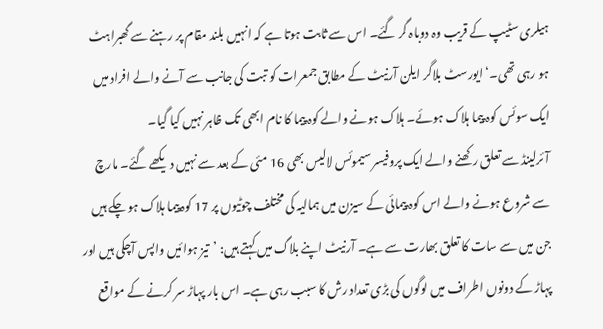ہیلری سٹیپ کے قریب وہ دوباہ گر گئے۔ اس سے ثابت ہوتا ہے کہ انہیں بلند مقام پر رہنے سے گھبراہٹ ہو رہی تھی۔‘ ایورسٹ بلاگر ایلن آرنیٹ کے مطابق جمعرات کو تبت کی جانب سے آنے والے افراد میں ایک سوئس کوہ پیما ہلاک ہوئے۔ ہلاک ہونے والے کوہ پیما کا نام ابھی تک ظاہر نہیں کیا گیا۔
آئرلینڈ سے تعلق رکھنے والے ایک پروفیسر سیموئس لالیس بھی 16 مئی کے بعد سے نہیں دیکھے گئے۔ مارچ سے شروع ہونے والے اس کوہ پیمائی کے سیزن میں ہمالیہ کی مختلف چوٹیوں پر 17 کوہ پیما ہلاک ہو چکے ہیں جن میں سے سات کا تعلق بھارت سے ہے۔ آرنیٹ اپنے بلاگ میں کہتے ہیں: ’تیز ہوائیں واپس آچکی ہیں اور پہاڑ کے دونوں اطراف میں لوگوں کی بڑی تعداد رش کا سبب رہی ہے۔ اس بار پہاڑ سر کرنے کے مواقع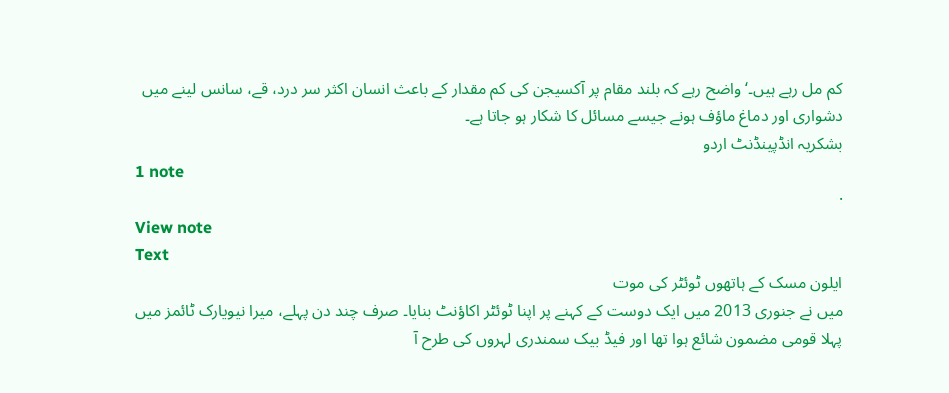کم مل رہے ہیں۔‘ واضح رہے کہ بلند مقام پر آکسیجن کی کم مقدار کے باعث انسان اکثر سر درد، قے، سانس لینے میں دشواری اور دماغ ماؤف ہونے جیسے مسائل کا شکار ہو جاتا ہے۔
بشکریہ انڈپینڈنٹ اردو
1 note
·
View note
Text
ایلون مسک کے ہاتھوں ٹوئٹر کی موت
میں نے جنوری 2013 میں ایک دوست کے کہنے پر اپنا ٹوئٹر اکاؤنٹ بنایا۔ صرف چند دن پہلے، میرا نیویارک ٹائمز میں پہلا قومی مضمون شائع ہوا تھا اور فیڈ بیک سمندری لہروں کی طرح آ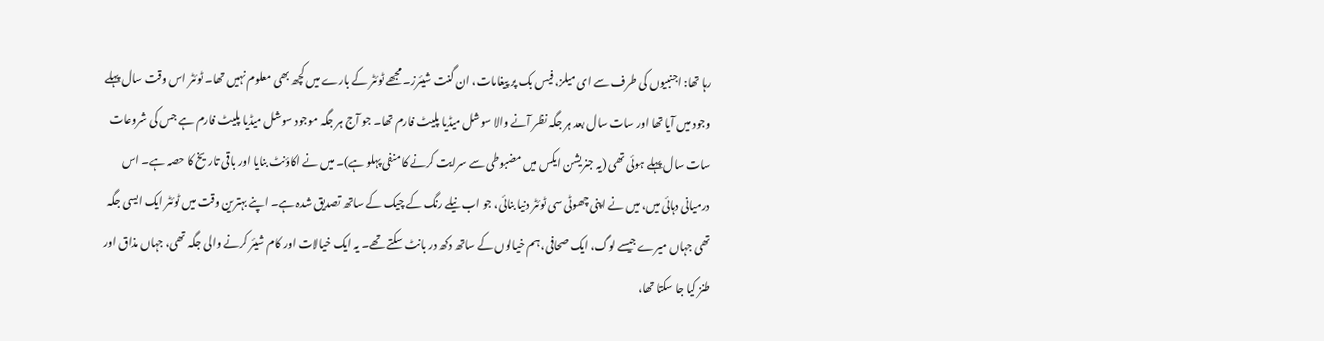رہا تھا: اجنبیوں کی طرف سے ای میلز، فیس بک پر پیغامات، ان گنت شیئرز۔ مجھے ٹوئٹر کے بارے میں کچھ بھی معلوم نہیں تھا۔ ٹوئٹر اس وقت سال پہلے وجود میں آیا تھا اور سات سال بعد ہر جگہ نظر آنے والا سوشل میڈیا پلیٹ فارم تھا۔ جو آج ہر جگہ موجود سوشل میڈیا پلیٹ فارم ہے جس کی شروعات سات سال پہلے ہوئی تھی (یہ جنریشن ایکس میں مضبوطی سے سرایت کرنے کا منفی پہلو ہے)۔ میں نے اکاؤنٹ بنایا اور باقی تاریخ کا حصہ ہے۔ اس درمیانی دہائی میں، میں نے اپنی چھوٹی سی ٹوئٹر دنیا بنائی، جو اب نیلے رنگ کے چیک کے ساتھ تصدیق شدہ ہے۔ اپنے بہترین وقت میں ٹوئٹر ایک ایسی جگہ تھی جہاں میرے جیسے لوگ، ایک صحافی، ہم خیالوں کے ساتھ دکھ در بانٹ سکتے تھے۔ یہ ایک خیالات اور کام شیئر کرنے والی جگہ تھی، جہاں مذاق اور طنز کیا جا سکتا تھا،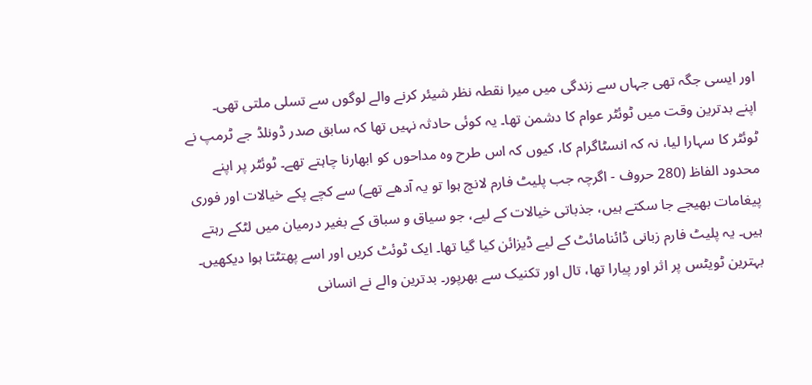اور ایسی جگہ تھی جہاں سے زندگی میں میرا نقطہ نظر شیئر کرنے والے لوگوں سے تسلی ملتی تھی۔
اپنے بدترین وقت میں ٹوئٹر عوام کا دشمن تھا۔ یہ کوئی حادثہ نہیں تھا کہ سابق صدر ڈونلڈ جے ٹرمپ نے ٹوئٹر کا سہارا لیا، نہ کہ انسٹاگرام کا، کیوں کہ اس طرح وہ مداحوں کو ابھارنا چاہتے تھے۔ ٹوئٹر پر اپنے محدود الفاظ (280 حروف - اگرچہ جب پلیٹ فارم لانچ ہوا تو یہ آدھے تھے) سے کچے پکے خیالات اور فوری پیغامات بھیجے جا سکتے ہیں، جذباتی خیالات کے لیے، جو سیاق و سباق کے بغیر درمیان میں لٹکے رہتے ہیں۔ یہ پلیٹ فارم زبانی ڈائنامائٹ کے لیے ڈیزائن کیا گیا تھا۔ ایک ٹوئٹ کریں اور اسے پھتٹتا ہوا دیکھیں۔ بہترین ٹویٹس پر اثر اور پیارا تھا، تال اور تکنیک سے بھرپور۔ بدترین والے نے انسانی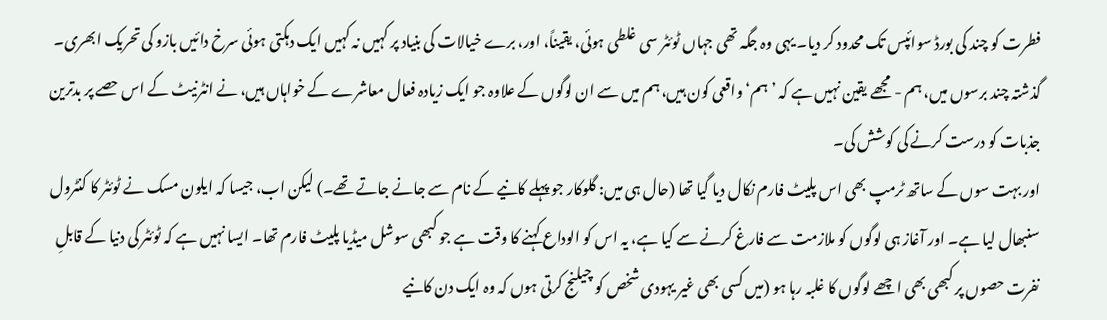فطرت کو چند کی بورڈ سوائپس تک محدود کر دیا۔ یہی وہ جگہ تھی جہاں ٹوئٹر سی غلطی ہوئی، یقیناً، اور، برے خیالات کی بنیاد پر کہیں نہ کہیں ایک دہکتی ہوئی سرخ دائیں بازو کی تحریک ابھری۔ گذشتہ چند برسوں میں، ہم - مجھے یقین نہیں ہے کہ ’ہم‘ واقعی کون ہیں، ہم میں سے ان لوگوں کے علاوہ جو ایک زیادہ فعال معاشرے کے خواہاں ہیں، نے انٹرنیٹ کے اس حصے پر بدترین جذبات کو درست کرنے کی کوشش کی۔
اور بہت سوں کے ساتھ ٹرمپ بھی اس پلیٹ فارم نکال دیا گیا تھا (حال ہی میں: گلوکار جو پہلے کانیے کے نام سے جانے جاتے تھے۔) لیکن اب، جیسا کہ ایلون مسک نے ٹوئٹر کا کنٹرول سنبھال لیا ہے۔ اور آغاز ہی لوگوں کو ملازمت سے فارغ کرنے سے کیا ہے، یہ اس کو الوداع کہنے کا وقت ہے جو کبھی سوشل میڈیا پلیٹ فارم تھا۔ ایسا نہیں ہے کہ ٹوئٹر کی دنیا کے قابلِ نفرت حصوں پر کبھی بھی اچھے لوگوں کا غلبہ رہا ہو (میں کسی بھی غیر یہودی شخص کو چیلنج کرتی ہوں کہ وہ ایک دن کانیے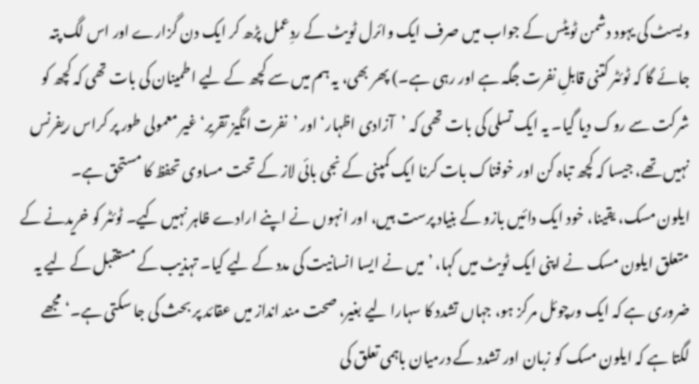ویسٹ کی یہود دشمن ٹویٹس کے جواب میں صرف ایک وائرل ٹویٹ کے ردِعمل پڑھ کر ایک دن گزارے اور اس لگ پتہ جائے گا کہ ٹوئٹر کتنی قابلِ نفرت جگہ ہے اور رہی ہے۔) پھر بھی، یہ ہم میں سے کچھ کے لیے اطمینان کی بات تھی کہ کچھ کو شرکت سے روک دیا گیا۔ یہ ایک تسلی کی بات تھی کہ ’آزادی اظہار‘ اور ’نفرت انگیز تقریر‘ غیر معمولی طور پر کراس ریفرنس نہیں تھے، جیسا کہ کچھ تباہ کن اور خوفناک بات کرنا ایک کمپنی کے نجی بائی لاز کے تحت مساوی تحفظ کا مستحق ہے۔
ایلون مسک، یقینا، خود ایک دائیں بازو کے بنیاد پرست ہیں، اور انہوں نے اپنے ارادے ظاہر نہیں کیے۔ ٹوئٹر کو خریدنے کے متعلق ایلون مسک نے اپنی ایک ٹویٹ میں کہا، ’میں نے ایسا انسانیت کی مدد کے لیے کیا۔ تہذیب کے مستقبل کے لیے یہ ضروری ہے کہ ایک ورچوئل مرکز ہو، جہاں تشدد کا سہارا لیے بغیر، صحت مند انداز میں عقائد پر بحث کی جا سکتی ہے۔‘ مجھے لگتا ہے کہ ایلون مسک کو زبان اور تشدد کے درمیان باہمی تعلق کی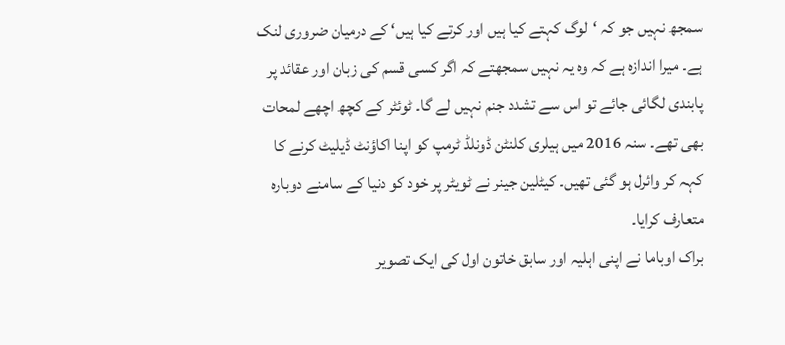سمجھ نہیں جو کہ ‘لوگ کہتے کیا ہیں اور کرتے کیا ہیں‘ کے درمیان ضروری لنک ہے۔ میرا اندازہ ہے کہ وہ یہ نہیں سمجھتے کہ اگر کسی قسم کی زبان اور عقائد پر پابندی لگائی جائے تو اس سے تشدد جنم نہیں لے گا۔ ٹوئٹر کے کچھ اچھے لمحات بھی تھے۔ سنہ 2016 میں ہیلری کلنٹن ڈونلڈ ٹرمپ کو اپنا اکاؤنٹ ڈیلیٹ کرنے کا کہہ کر وائرل ہو گئی تھیں۔ کیٹلین جینر نے ٹویٹر پر خود کو دنیا کے سامنے دوبارہ متعارف کرایا۔
براک اوباما نے اپنی اہلیہ اور سابق خاتون اول کی ایک تصویر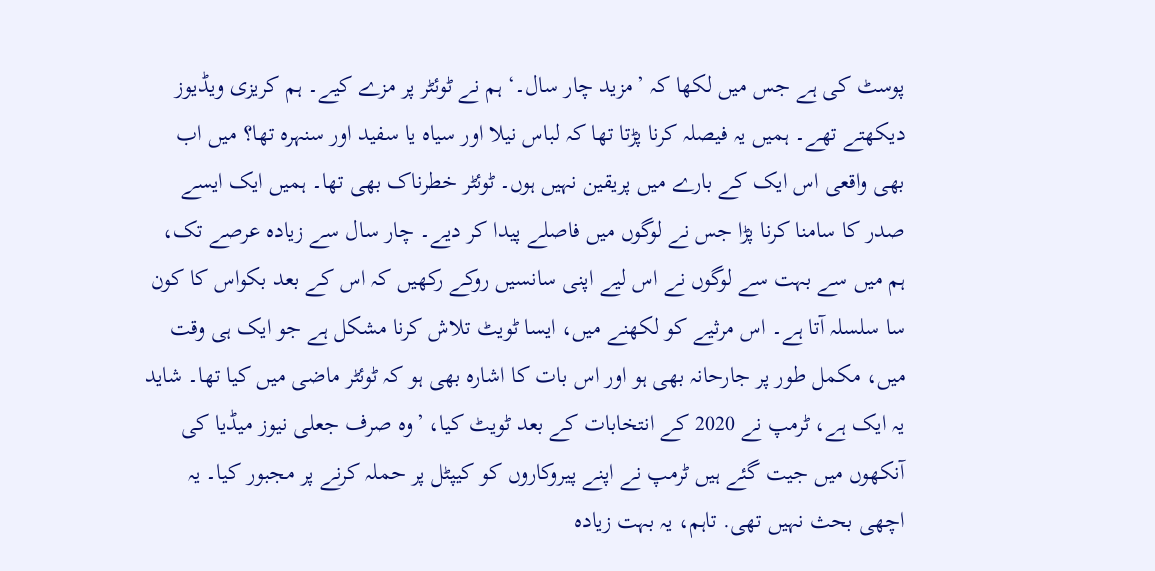پوسٹ کی ہے جس میں لکھا کہ ’مزید چار سال۔‘ ہم نے ٹوئٹر پر مزے کیے۔ ہم کریزی ویڈیوز دیکھتے تھے۔ ہمیں یہ فیصلہ کرنا پڑتا تھا کہ لباس نیلا اور سیاہ یا سفید اور سنہرہ تھا؟ میں اب بھی واقعی اس ایک کے بارے میں پریقین نہیں ہوں۔ ٹوئٹر خطرناک بھی تھا۔ ہمیں ایک ایسے صدر کا سامنا کرنا پڑا جس نے لوگوں میں فاصلے پیدا کر دیے۔ چار سال سے زیادہ عرصے تک، ہم میں سے بہت سے لوگوں نے اس لیے اپنی سانسیں روکے رکھیں کہ اس کے بعد بکواس کا کون سا سلسلہ آتا ہے۔ اس مرثیے کو لکھنے میں، ایسا ٹویٹ تلاش کرنا مشکل ہے جو ایک ہی وقت میں، مکمل طور پر جارحانہ بھی ہو اور اس بات کا اشارہ بھی ہو کہ ٹوئٹر ماضی میں کیا تھا۔ شاید یہ ایک ہے، ٹرمپ نے 2020 کے انتخابات کے بعد ٹویٹ کیا، ’وہ صرف جعلی نیوز میڈیا کی آنکھوں میں جیت گئے ہیں ٹرمپ نے اپنے پیروکاروں کو کیپٹل پر حملہ کرنے پر مجبور کیا۔ یہ اچھی بحث نہیں تھی. تاہم، یہ بہت زیادہ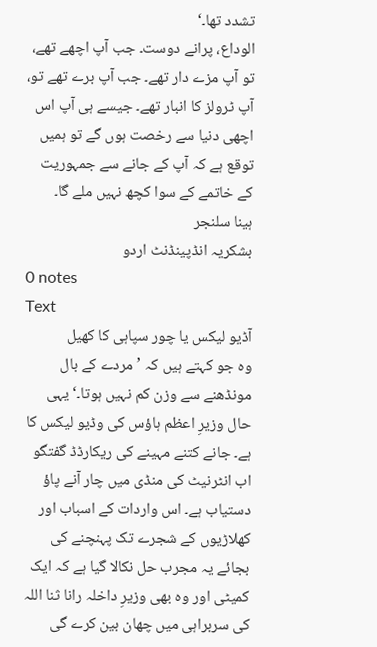تشدد تھا۔‘
الوداع، پرانے دوست۔ جب آپ اچھے تھے، تو آپ مزے دار تھے۔ جب آپ برے تھے تو، آپ ٹرولز کا انبار تھے۔ جیسے ہی آپ اس اچھی دنیا سے رخصت ہوں گے تو ہمیں توقع ہے کہ آپ کے جانے سے جمہوریت کے خاتمے کے سوا کچھ نہیں ملے گا۔
ہینا سلنجر
بشکریہ انڈپینڈنٹ اردو
0 notes
Text
آڈیو لیکس یا چور سپاہی کا کھیل
وہ جو کہتے ہیں کہ ’مردے کے بال مونڈھنے سے وزن کم نہیں ہوتا۔‘ یہی حال وزیرِ اعظم ہاؤس کی وڈیو لیکس کا ہے۔ جانے کتنے مہینے کی ریکارڈڈ گفتگو اب انٹرنیٹ کی منڈی میں چار آنے پاؤ دستیاب ہے۔ اس واردات کے اسباب اور کھلاڑیوں کے شجرے تک پہنچنے کی بجائے یہ مجرب حل نکالا گیا ہے کہ ایک کمیٹی اور وہ بھی وزیرِ داخلہ رانا ثنا اللہ کی سربراہی میں چھان بین کرے گی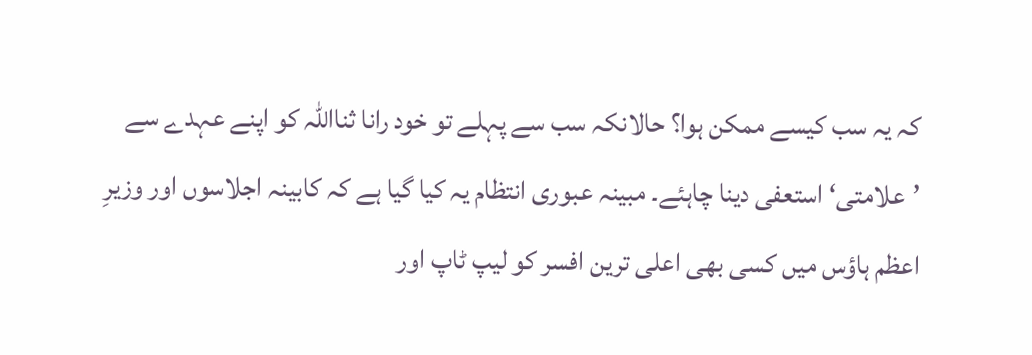کہ یہ سب کیسے ممکن ہوا؟ حالانکہ سب سے پہلے تو خود رانا ثنااللہ کو اپنے عہدے سے ’علامتی‘ استعفی دینا چاہئے۔ مبینہ عبوری انتظام یہ کیا گیا ہے کہ کابینہ اجلاسوں اور وزیرِ اعظم ہاؤس میں کسی بھی اعلی ترین افسر کو لیپ ٹاپ اور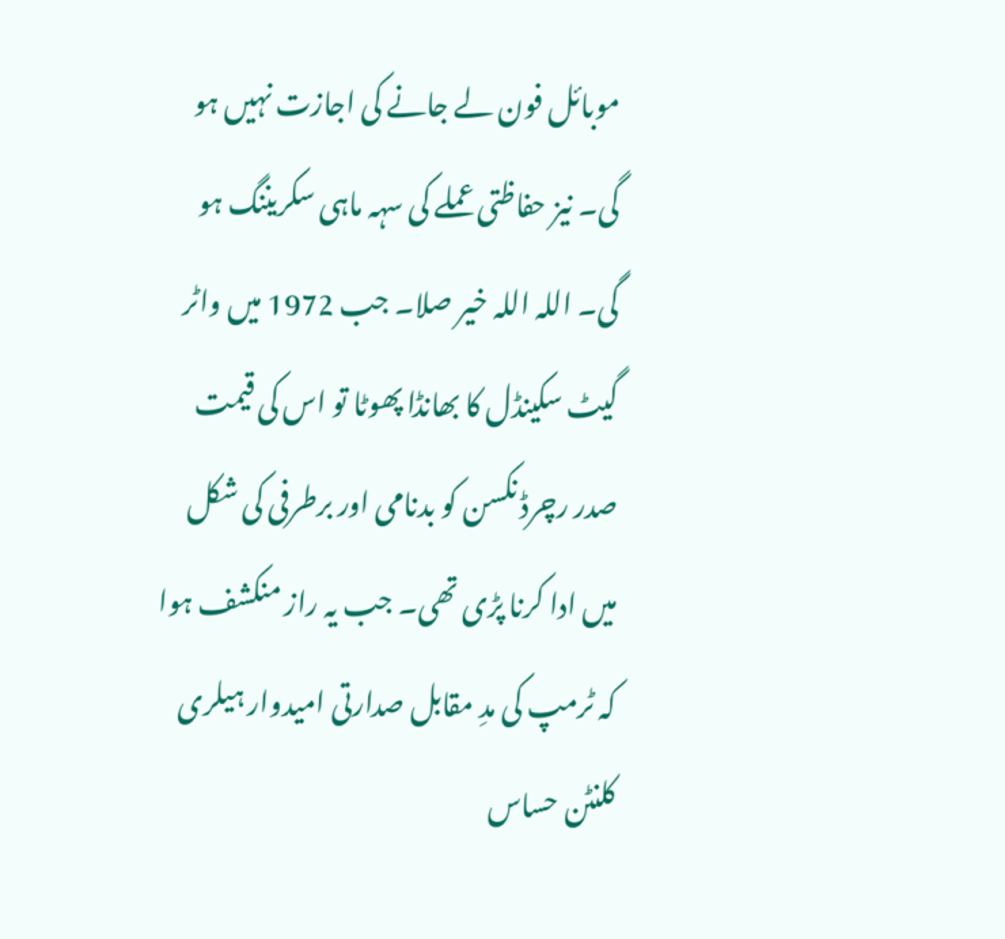موبائل فون لے جانے کی اجازت نہیں ہو گی۔ نیز حفاظتی عملے کی سہہ ماہی سکریننگ ہو گی۔ اللہ اللہ خیر صلا۔ جب 1972 میں واٹر گیٹ سکینڈل کا بھانڈا پھوٹا تو اس کی قیمت صدر رچرڈ نکسن کو بدنامی اور برطرفی کی شکل میں ادا کرنا پڑی تھی۔ جب یہ راز منکشف ہوا کہ ٹرمپ کی مدِ مقابل صدارتی امیدوار ہیلری کلنٹن حساس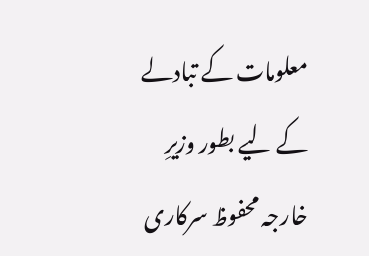معلومات کے تبادلے کے لیے بطور وزیرِ خارجہ محفوظ سرکاری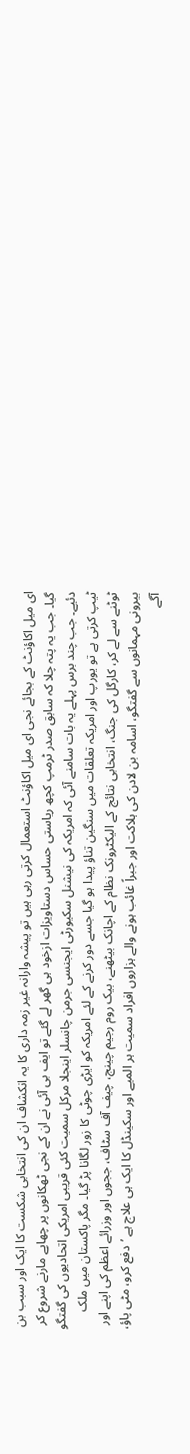ای میل اکاؤنٹ کے بجائے نجی ای میل اکاؤنٹ استعمال کرتی رہی ہیں تو پیشہ وارانہ غیر زمہ داری کا یہ انکشاف ان کی انتخابی شکست کا ایک اور سبب بن گیا۔ جب یہ پتہ چلا کہ سابق صدر ٹرمپ کچھ ریاستی حساس دستاویزات ازخود ہی گھر لے گئے تو ایف بی آئی نے ان کے نجی ٹھکانوں پر چھاپے مارنے شروع کر دئیے۔ جب چند برس پہلے یہ بات سامنے آئی کہ امریکہ کی نیشنل سکیورٹی ایجنسی جرمن چانسلر اینجلا مرکل سمیت کئی قریبی امریکی اتحادیوں کی گفتگو ٹیپ کرتی ہے تو یورپ اور امریکہ تعلقات میں سنگین تناؤ پیدا ہو گیا جسے دور کرنے کے لئے امریکہ کو ایڑی چوٹی کا زور لگانا پڑ گیا۔ مگر پاکستان میں ملک ٹوٹنے سے لے کر، کارگل کی جنگ، انتخابی نتائج کے الیکٹرونک نظام کے اچانک بیٹھنے، بیک روم رجیم چینج، چیف آف سٹاف، ججوں اور وزرائے اعظم کی اپنے اور بیرونی مہمانوں سے گفتگو، اسامہ بن لادن کی ہلاکت اور جبراً غائب ہونے والے ہزاروں افراد سمیت ہر المیے اور سکینڈل کا ایک ہی علاج ہے ’دفع کرو، مٹی پاؤ، آگے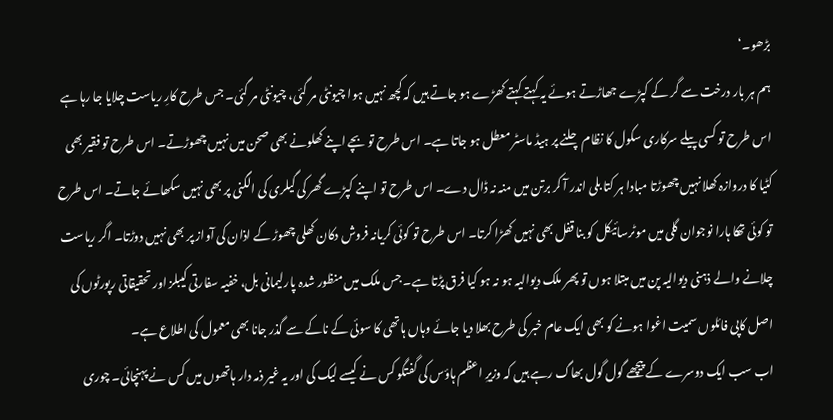بڑھو۔‘
ہم ہر بار درخت سے گر کے کپڑے جھاڑتے ہوئے یہ کہتے کہتے کھڑے ہو جاتے ہیں کہ کچھ نہیں ہوا چیونٹی مر گئی، چیونٹی مر گئی۔ جس طرح کارِ ریاست چلایا جا رہا ہے اس طرح تو کسی پیلے سرکاری سکول کا نظام چلنے پر ہیڈ ماسٹر معطل ہو جاتا ہے۔ اس طرح تو بچے اپنے کھلونے بھی صحن میں نہیں چھوڑتے۔ اس طرح تو فقیر بھی کٹیا کا دروازہ کھلا نہیں چھوڑتا مبادا ہر کتا بلی اندر آ کر برتن میں منہ نہ ڈال دے۔ اس طرح تو اپنے کپڑے گھر کی گیلری کی الگنی پر بھی نہیں سکھائے جاتے۔ اس طرح تو کوئی تھکا ہارا نوجوان گلی میں موٹرسائیکل کو بنا قفل بھی نہیں کھڑا کرتا۔ اس طرح تو کوئی کریانہ فروش دکان کھلی چھوڑ کے اذان کی آواز پر بھی نہیں دوڑتا۔ اگر ریاست چلانے والے ذہنی دیوالیہ پن میں مبتلا ہوں تو پھر ملک دیوالیہ ہو نہ ہو کیا فرق پڑتا ہے۔ جس ملک میں منظور شدہ پارلیمانی بل، خفیہ سفارتی کیبلز اور تحقیقاتی رپورٹوں کی اصل کاپی فائلوں سمیت اغوا ہونے کو بھی ایک عام خبر کی طرح بھلا دیا جائے وہاں ہاتھی کا سوئی کے ناکے سے گذر جانا بھی معمول کی اطلاع ہے۔
اب سب ایک دوسرے کے پیچھے گول گول بھاگ رہے ہیں کہ وزیرِ اعظم ہاؤس کی گفتگو کس نے کیسے لیک کی اور یہ غیر ذمہ دار ہاتھوں میں کس نے پہنچائی۔ چوری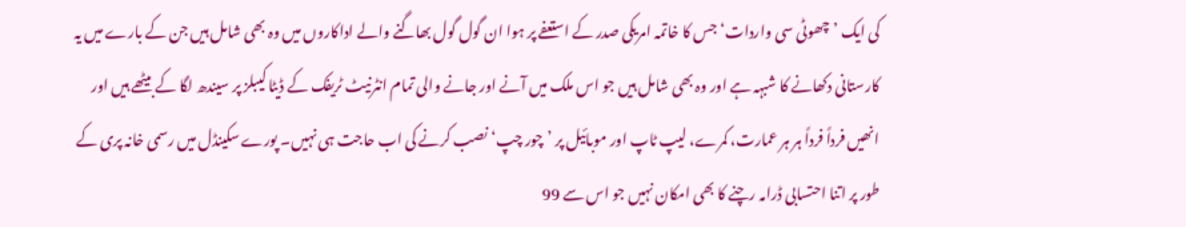کی ایک ’چھوٹی سی واردات‘ جس کا خاتمہ امریکی صدر کے استعفے پر ہوا ان گول گول بھاگنے والے اداکاروں میں وہ بھی شامل ہیں جن کے بارے میں یہ کارستانی دکھانے کا شبہہ ہے اور وہ بھی شامل ہیں جو اس ملک میں آنے اور جانے والی تمام انٹرنیٹ ٹریفک کے ڈیٹا کیبلز پر سیندھ لگا کے بیٹھے ہیں اور انھیں فرداً فرداً ہر ہر عمارت، کمرے، لیپ ٹاپ اور موبائیل پر ’چور چپ‘ نصب کرنے کی اب حاجت ہی نہیں۔ پورے سکینڈل میں رسمی خانہ پری کے طور پر اتنا احتسابی ڈرامہ رچنے کا بھی امکان نہیں جو اس سے 99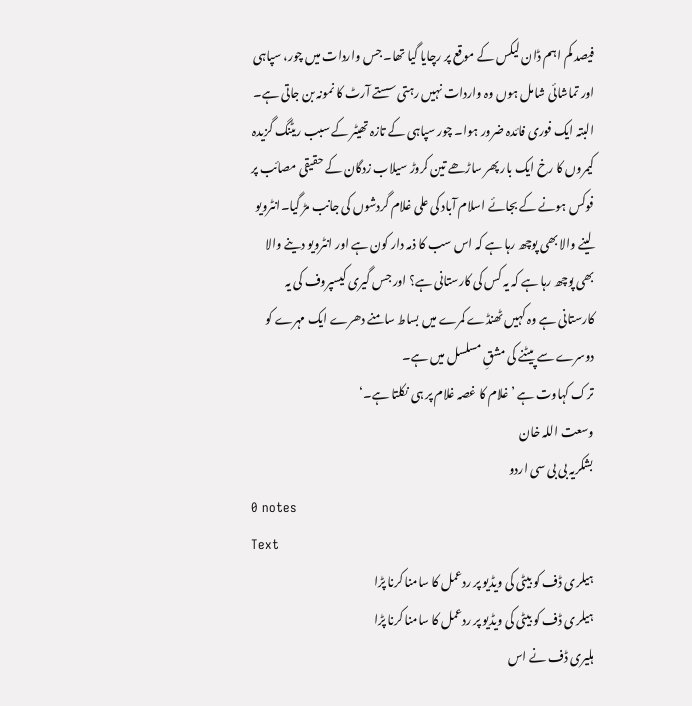فیصد کم اہم ڈان لیکس کے موقع پر رچایا گیا تھا۔ جس واردات میں چور، سپاہی اور تماشائی شامل ہوں وہ واردات نہیں رہتی سستے آرٹ کا نمونہ بن جاتی ہے۔
البتہ ایک فوری فائدہ ضرور ہوا۔ چور سپاہی کے تازہ تھیٹر کے سبب ریٹنگ گزیدہ کیمروں کا رخ ایک بار پھر ساڑھے تین کروڑ سیلاب زدگان کے حقیقی مصائب پر فوکس ہونے کے بجائے اسلام آباد کی علی غلام گردشوں کی جانب مڑ گیا۔انٹرویو لینے والا بھی پوچھ رہا ہے کہ اس سب کا ذمہ دار کون ہے اور انٹرویو دینے والا بھی پوچھ رہا ہے کہ یہ کس کی کارستانی ہے؟ اور جس گیری کیسپروف کی یہ کارستانی ہے وہ کہیں ٹھنڈے کمرے میں بساط سامنے دھرے ایک مہرے کو دوسرے سے پیٹنے کی مشقِ مسلسل میں ہے۔
ترک کہاوت ہے ’غلام کا غصہ غلام پر ہی نکلتا ہے۔‘
وسعت اللہ خان
بشکریہ بی بی سی اردو
0 notes
Text
ہیلری ڈف کو بیٹی کی ویڈیو پر ردعمل کا سامنا کرنا پڑا
ہیلری ڈف کو بیٹی کی ویڈیو پر ردعمل کا سامنا کرنا پڑا
ہلیری ڈف نے اس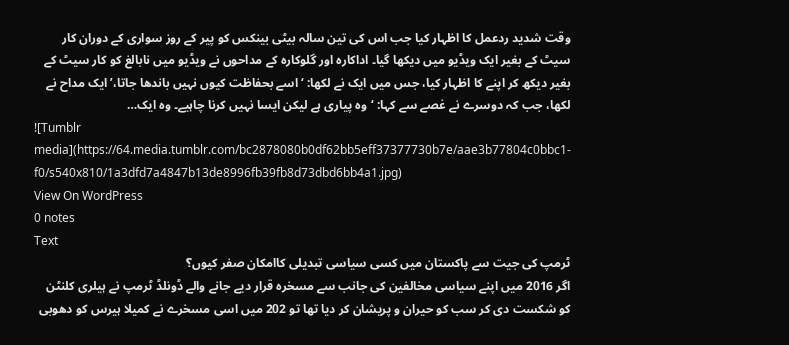وقت شدید ردعمل کا اظہار کیا جب اس کی تین سالہ بیٹی بینکس کو پیر کے روز سواری کے دوران کار سیٹ کے بغیر ایک ویڈیو میں دیکھا گیا۔ اداکارہ اور گلوکارہ کے مداحوں نے ویڈیو میں نابالغ کو کار سیٹ کے بغیر دیکھ کر اپنے کا اظہار کیا، جس میں ایک نے لکھا: ‘اسے بحفاظت کیوں نہیں باندھا جاتا،’ ایک مداح نے لکھا، جب کہ دوسرے نے غصے سے کہا: ‘وہ پیاری ہے لیکن ایسا نہیں کرنا چاہیے۔ وہ ایک…
![Tumblr media](https://64.media.tumblr.com/bc2878080b0df62bb5eff37377730b7e/aae3b77804c0bbc1-f0/s540x810/1a3dfd7a4847b13de8996fb39fb8d73dbd6bb4a1.jpg)
View On WordPress
0 notes
Text
ٹرمپ کی جیت سے پاکستان میں کسی سیاسی تبدیلی کاامکان صفر کیوں؟
اگر 2016 میں اپنے سیاسی مخالفین کی جانب سے مسخرہ قرار دیے جانے والے ڈونلڈ ٹرمپ نے ہیلری کلنٹن کو شکست دی کر سب کو حیران و پریشان کر دیا تھا تو 202 میں اسی مسخرے نے کمیلا ہیرس کو دھوبی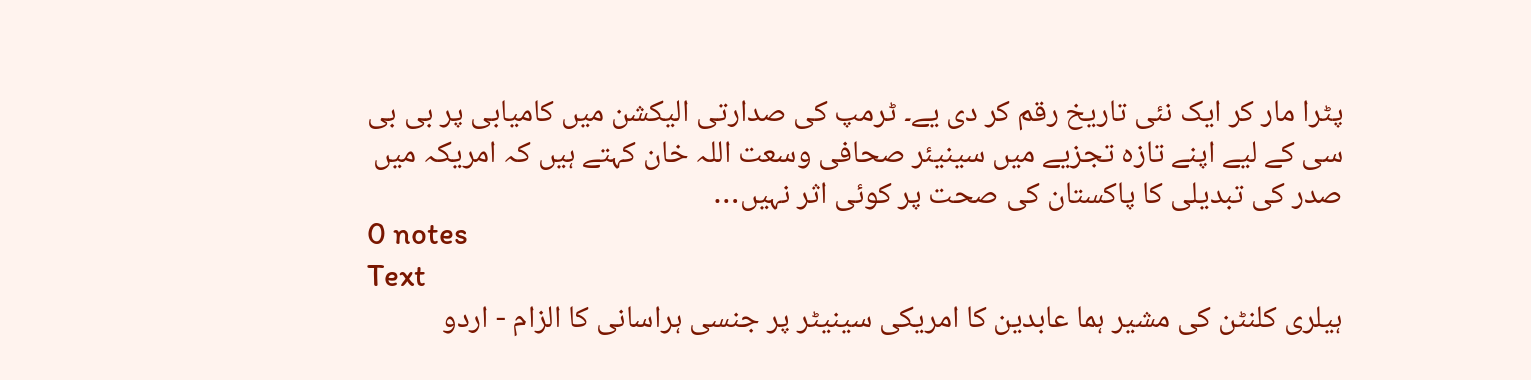پٹرا مار کر ایک نئی تاریخ رقم کر دی یے۔ ٹرمپ کی صدارتی الیکشن میں کامیابی پر بی بی سی کے لیے اپنے تازہ تجزیے میں سینیئر صحافی وسعت اللہ خان کہتے ہیں کہ امریکہ میں صدر کی تبدیلی کا پاکستان کی صحت پر کوئی اثر نہیں…
0 notes
Text
ہیلری کلنٹن کی مشیر ہما عابدین کا امریکی سینیٹر پر جنسی ہراسانی کا الزام - اردو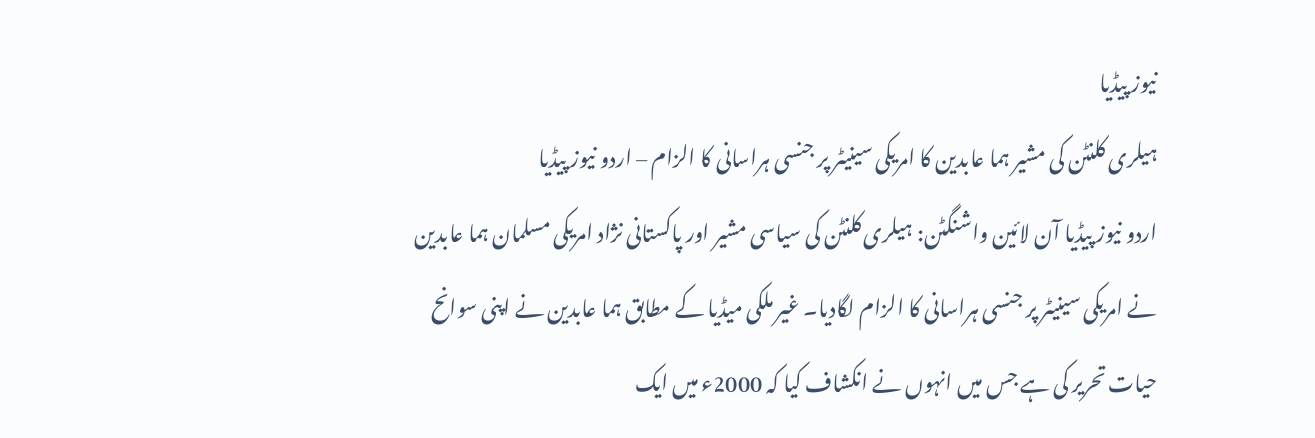نیوز پیڈیا
ہیلری کلنٹن کی مشیر ہما عابدین کا امریکی سینیٹر پر جنسی ہراسانی کا الزام – اردو نیوز پیڈیا
اردو نیوز پیڈیا آن لائین واشنگٹن: ہیلری کلنٹن کی سیاسی مشیر اور پاکستانی نژاد امریکی مسلمان ہما عابدین نے امریکی سینیٹر پر جنسی ہراسانی کا الزام لگادیا۔ غیر ملکی میڈیا کے مطابق ہما عابدین نے اپنی سوانح حیات تحریر کی ہے جس میں انہوں نے انکشاف کیا کہ 2000ء میں ایک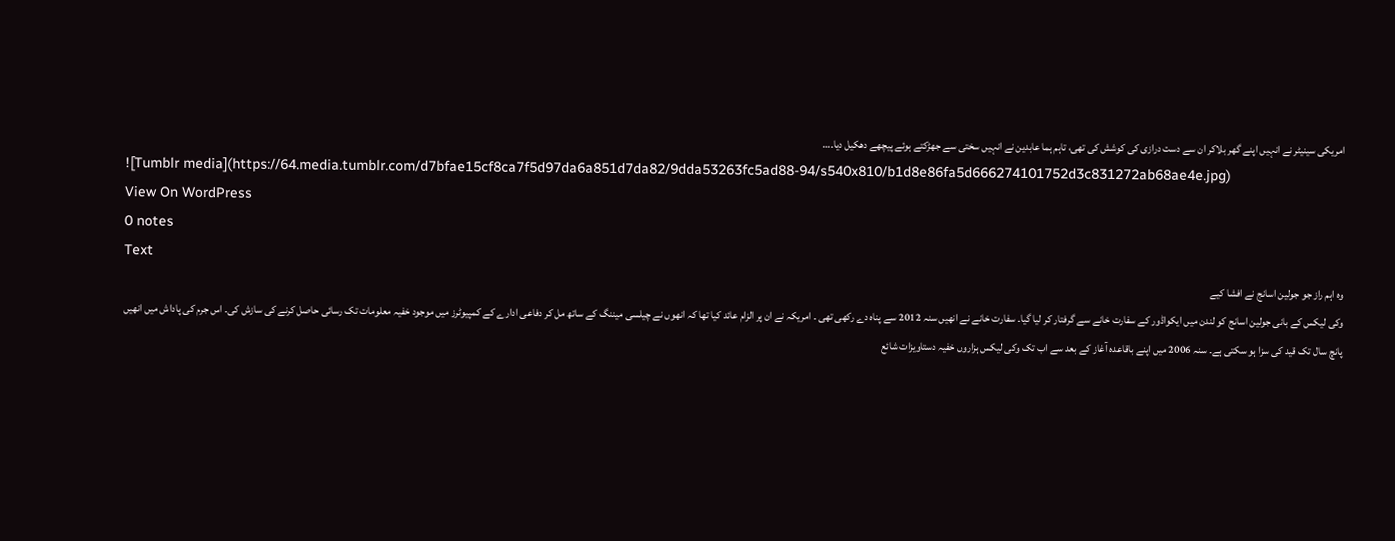امریکی سینیٹر نے انہیں اپنے گھر بلاکر ان سے دست درازی کی کوشش کی تھی، تاہم ہما عابدین نے انہیں سختی سے جھڑکتے ہوئے پیچھے دھکیل دیا۔…
![Tumblr media](https://64.media.tumblr.com/d7bfae15cf8ca7f5d97da6a851d7da82/9dda53263fc5ad88-94/s540x810/b1d8e86fa5d666274101752d3c831272ab68ae4e.jpg)
View On WordPress
0 notes
Text
وہ اہم راز جو جولین اسانج نے افشا کیے
وکی لیکس کے بانی جولین اسانج کو لندن میں ایکواڈور کے سفارت خانے سے گرفتار کر لیا گیا۔ سفارت خانے نے انھیں سنہ 2012 سے پناہ دے رکھی تھی ۔ امریکہ نے ان پر الزام عائد کیا تھا کہ انھوں نے چیلسی میننگ کے ساتھ مل کر دفاعی ادارے کے کمپیوٹرز میں موجود خفیہ معلومات تک رسائی حاصل کرنے کی سازش کی۔ اس جرم کی پاداش میں انھیں پانچ سال تک قید کی سزا ہو سکتی ہے۔ سنہ 2006 میں اپنے باقاعدہ آغاز کے بعد سے اب تک وکی لیکس ہزاروں خفیہ دستاویزات شائع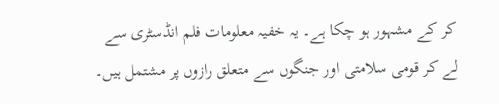کر کے مشہور ہو چکا ہے۔ یہ خفیہ معلومات فلم انڈسٹری سے لے کر قومی سلامتی اور جنگوں سے متعلق رازوں پر مشتمل ہیں۔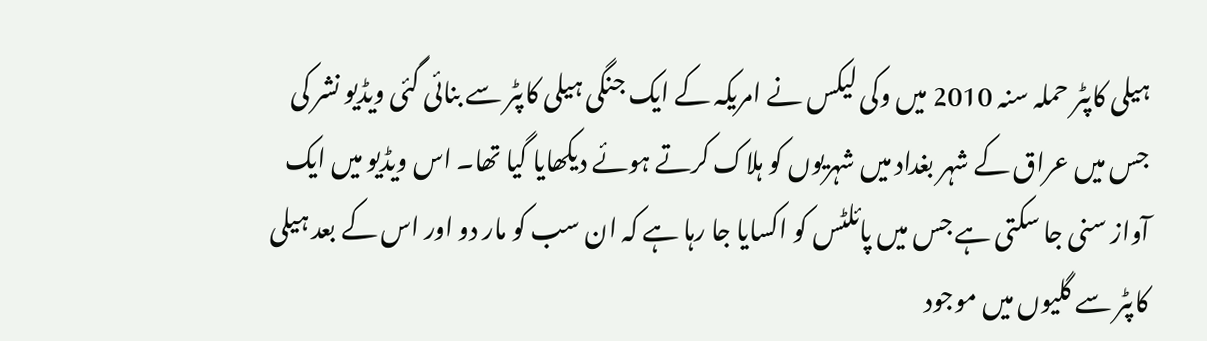ہیلی کاپٹر حملہ سنہ 2010 میں وکی لیکس نے امریکہ کے ایک جنگی ہیلی کاپٹر سے بنائی گئی ویڈیو نشر کی جس میں عراق کے شہر بغداد میں شہریوں کو ہلاک کرتے ہوئے دیکھایا گیا تھا۔ اس ویڈیو میں ایک آواز سنی جا سکتی ہے جس میں پائلٹس کو اکسایا جا رہا ہے کہ ان سب کو مار دو اور اس کے بعد ہیلی کاپٹر سے گلیوں میں موجود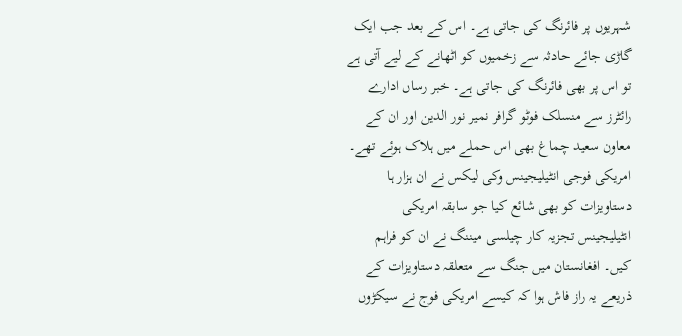شہریوں پر فائرنگ کی جاتی ہے۔ اس کے بعد جب ایک گاڑی جائے حادثہ سے زخمیوں کو اٹھانے کے لیے آتی ہے تو اس پر بھی فائرنگ کی جاتی ہے۔ خبر رساں ادارے رائٹرز سے منسلک فوٹو گرافر نمیر نور الدین اور ان کے معاون سعید چماغ بھی اس حملے میں ہلاک ہوئے تھے۔
امریکی فوجی انٹیلیجینس وکی لیکس نے ان ہزار ہا دستاویزات کو بھی شائع کیا جو سابقہ امریکی انٹیلیجینس تجزیہ کار چیلسی میننگ نے ان کو فراہم کیں۔ افغانستان میں جنگ سے متعلقہ دستاویزات کے ذریعے یہ راز فاش ہوا کہ کیسے امریکی فوج نے سیکڑوں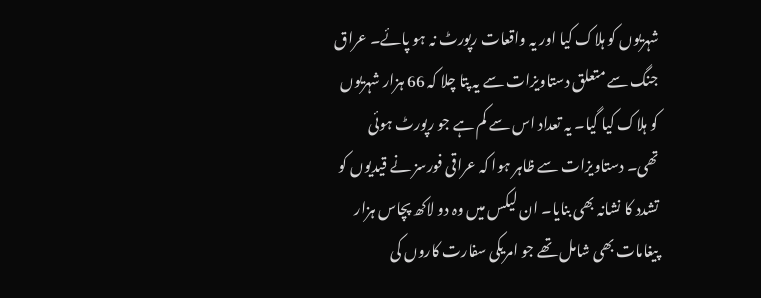شہریوں کو ہلاک کیا اور یہ واقعات رپورٹ نہ ہو پائے۔ عراق جنگ سے متعلق دستاویزات سے یہ پتا چلا کہ 66 ہزار شہریوں کو ہلاک کیا گیا۔ یہ تعداد اس سے کم ہے جو رپورٹ ہوئی تھی۔ دستاویزات سے ظاہر ہوا کہ عراقی فورسز نے قیدیوں کو تشدد کا نشانہ بھی بنایا۔ ان لیکس میں وہ دو لاکھ پچاس ہزار پیغامات بھی شامل تھے جو امریکی سفارت کاروں کی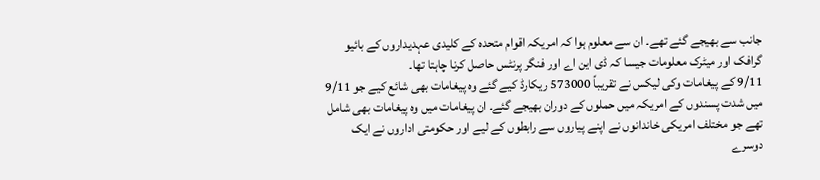جانب سے بھیجے گئے تھے۔ ان سے معلوم ہوا کہ امریکہ اقوام متحدہ کے کلیدی عہدیداروں کے بائیو گرافک اور میٹرک معلومات جیسا کہ ڈی این اے اور فنگر پرنٹس حاصل کرنا چاہتا تھا۔
9/11 کے پیغامات وکی لیکس نے تقریباً 573000 ریکارڈ کیے گئے وہ پیغامات بھی شائع کیے جو 9/11 میں شدت پسندوں کے امریکہ میں حملوں کے دوران بھیجے گئے۔ ان پیغامات میں وہ پیغامات بھی شامل تھے جو مختلف امریکی خاندانوں نے اپنے پیاروں سے رابطوں کے لیے اور حکومتی اداروں نے ایک دوسرے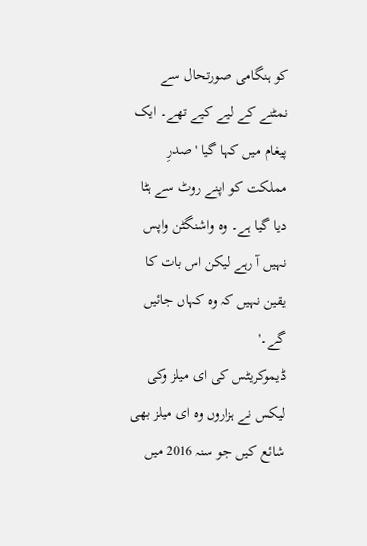کو ہنگامی صورتحال سے نمٹنے کے لیے کیے تھے۔ ایک پیغام میں کہا گیا 'صدرِ مملکت کو اپنے روٹ سے ہٹا دیا گیا ہے۔ وہ واشنگٹن واپس نہیں آ رہے لیکن اس بات کا یقین نہیں کہ وہ کہاں جائیں گے۔'
ڈیموکریٹس کی ای میلز وکی لیکس نے ہزاروں وہ ای میلز بھی شائع کیں جو سنہ 2016 میں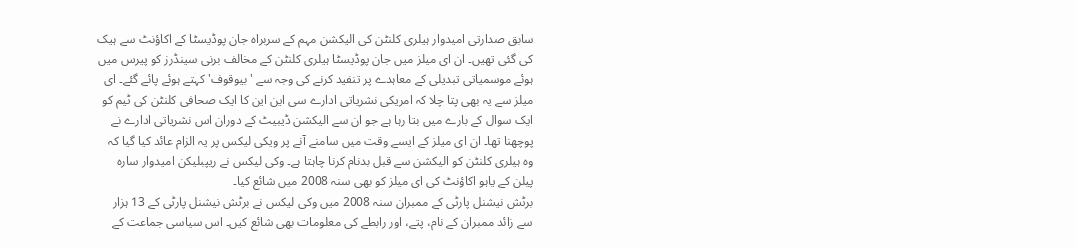سابق صدارتی امیدوار ہیلری کلنٹن کی الیکشن مہم کے سربراہ جان پوڈیسٹا کے اکاؤنٹ سے ہیک کی گئی تھیں۔ ان ای میلز میں جان پوڈیسٹا ہیلری کلنٹن کے مخالف برنی سینڈرز کو پیرس میں ہوئے موسمیاتی تبدیلی کے معاہدے پر تنفید کرنے کی وجہ سے 'بیوقوف' کہتے ہوئے پائے گئے۔ ای میلز سے یہ بھی پتا چلا کہ امریکی نشریاتی ادارے سی این این کا ایک صحافی کلنٹن کی ٹیم کو ایک سوال کے بارے میں بتا رہا ہے جو ان سے الیکشن ڈیبیٹ کے دوران اس نشریاتی ادارے نے پوچھنا تھا۔ ان ای میلز کے ایسے وقت میں سامنے آنے پر ویکی لیکس پر یہ الزام عائد کیا گیا کہ وہ ہیلری کلنٹن کو الیکشن سے قبل بدنام کرنا چاہتا ہے۔ وکی لیکس نے ریپبلیکن امیدوار سارہ پیلن کے یاہو اکاؤنٹ کی ای میلز کو بھی سنہ 2008 میں شائع کیا۔
برٹش نیشنل پارٹی کے ممبران سنہ 2008 میں وکی لیکس نے برٹش نیشنل پارٹی کے 13 ہزار سے زائد ممبران کے نام، پتے، اور رابطے کی معلومات بھی شائع کیں۔ اس سیاسی جماعت کے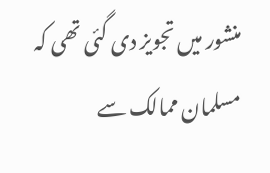منشور میں تجویز دی گئی تھی کہ مسلمان ممالک سے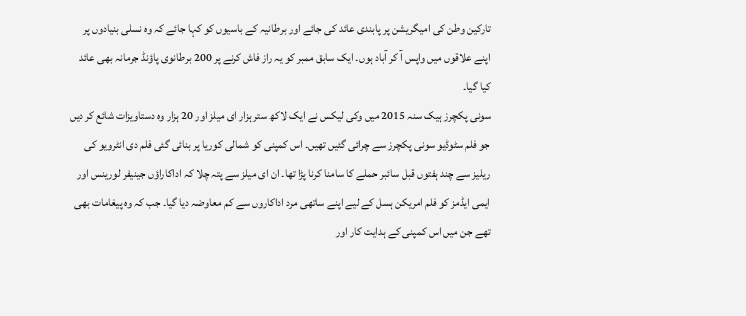تارکین وطن کی امیگریشن پر پابندی عائد کی جائے اور برطانیہ کے باسیوں کو کہا جائے کہ وہ نسلی بنیادوں پر اپنے علاقوں میں واپس آ کر آباد ہوں۔ ایک سابق ممبر کو یہ راز فاش کرنے پر 200 برطانوی پاؤنڈ جرمانہ بھی عائد کیا گیا۔
سونی پکچرز ہیک سنہ 2015 میں وکی لیکس نے ایک لاکھ ستر ہزار ای میلز اور 20 ہزار وہ دستاویزات شائع کر دیں جو فلم سٹوڈیو سونی پکچرز سے چرائی گئیں تھیں۔ اس کمپنی کو شمالی کوریا پر بنائی گئی فلم دی انٹرویو کی ریلیز سے چند ہفتوں قبل سائبر حملے کا سامنا کرنا پڑا تھا۔ ان ای میلز سے پتہ چلا کہ اداکاراؤں جینیفر لورینس اور ایمی ایڈمز کو فلم امریکن ہسل کے لیے اپنے ساتھی مرد اداکاروں سے کم معاوضہ دیا گیا۔ جب کہ وہ پیغامات بھی تھے جن میں اس کمپنی کے ہدایت کار اور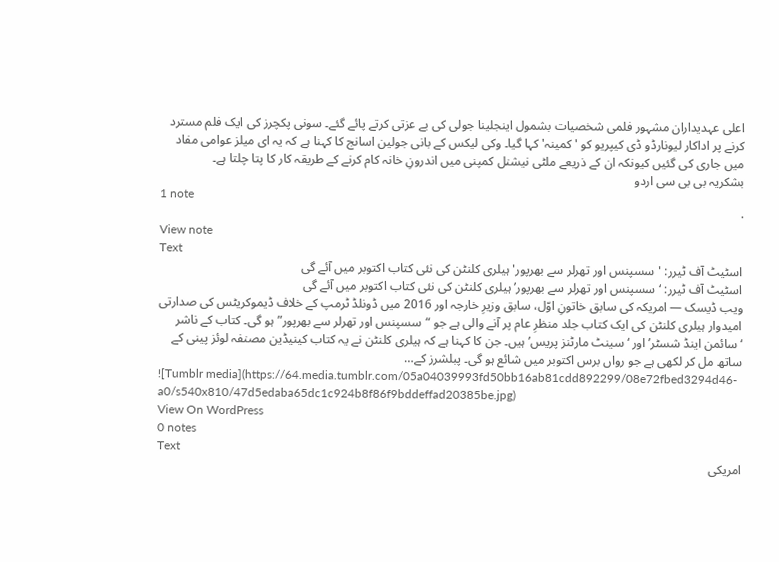اعلی عہدیداران مشہور فلمی شخصیات بشمول اینجلینا جولی کی بے عزتی کرتے پائے گئے۔ سونی پکچرز کی ایک فلم مسترد کرنے پر اداکار لیونارڈو ڈی کیپریو کو 'کمینہ' کہا گیا۔ وکی لیکس کے بانی جولین اسانج کا کہنا ہے کہ یہ ای میلز عوامی مفاد میں جاری کی گئیں کیونکہ ان کے ذریعے ملٹی نیشنل کمپنی میں اندرونِ خانہ کام کرنے کے طریقہ کار کا پتا چلتا ہے۔
بشکریہ بی بی سی اردو
1 note
·
View note
Text
اسٹیٹ آف ٹیرر: 'سسپنس اور تھرلر سے بھرپور' ہیلری کلنٹن کی نئی کتاب اکتوبر میں آئے گی
اسٹیٹ آف ٹیرر: ‘سسپنس اور تھرلر سے بھرپور’ ہیلری کلنٹن کی نئی کتاب اکتوبر میں آئے گی
ویب ڈیسک — امریکہ کی سابق خاتونِ اوّل، سابق وزیرِ خارجہ اور 2016 میں ڈونلڈ ٹرمپ کے خلاف ڈیموکریٹس کی صدارتی امیدوار ہیلری کلنٹن کی ایک کتاب جلد منظرِ عام پر آنے والی ہے جو “سسپنس اور تھرلر سے بھرپور” ہو گی۔ کتاب کے ناشر ‘سائمن اینڈ شسٹر’ اور ‘سینٹ مارٹنز پریس’ ہیں۔ جن کا کہنا ہے کہ ہیلری کلنٹن نے یہ کتاب کینیڈین مصنفہ لوئز پینی کے ساتھ مل کر لکھی ہے جو رواں برس اکتوبر میں شائع ہو گی۔ پبلشرز کے…
![Tumblr media](https://64.media.tumblr.com/05a04039993fd50bb16ab81cdd892299/08e72fbed3294d46-a0/s540x810/47d5edaba65dc1c924b8f86f9bddeffad20385be.jpg)
View On WordPress
0 notes
Text
امریکی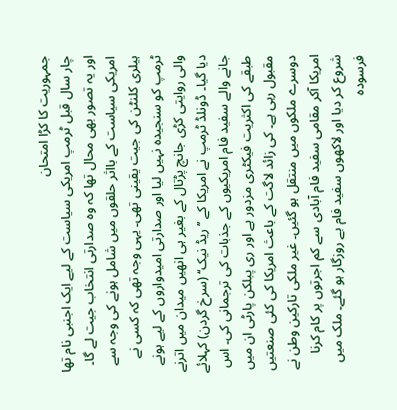جمہوریت کا کڑا امتحان
چار سال قبل ٹرمپ امریکی سیاست کے لیے ایک اجنبی نام تھا اور یہ تصور بھی محال تھا کہ وہ صدارتی انتخاب جیت لے گا۔ امریکی سیاست کے بااثر حلقوں میں شامل ہونے کی وجہ سے ہیلری کلنٹن کی جیت یقینی تھی۔ یہی وجہ تھی کہ کسی نے ٹرمپ کو سنجیدہ نہیں لیا اور صدارتی امیدواروں کے لیے ہونے والی روایتی کڑی جانچ پڑتال کے بغیر ہی انھیں میدان میں اترنے دیا گیا۔ ڈونلڈ ٹرمپ نے امریکا کے ’’ریڈ نیک‘‘ (سرخ گردن) کہلائے جانے والے سفید فام امریکیوں کے جذبات کی ترجمانی کی۔ اس طبقے کی اکثریت فیکٹری مزدور ہے اور ری پبلکن پارٹی ان میں مقبول رہی ہے۔ کی زائد لاگت کے باعث امریکا کی کئی صنعتیں دوسرے ملکوں میں منتقل ہو گئیں۔ غیر ملکی تارکین وطن نے امریکا آکر مقامی سفید فام آبادی سے کم اجرتوں پر کام کرنا شروع کر دیا اور لاکھوں سفید فام بے روزگار ہو گئے۔ ملک میں فرسودہ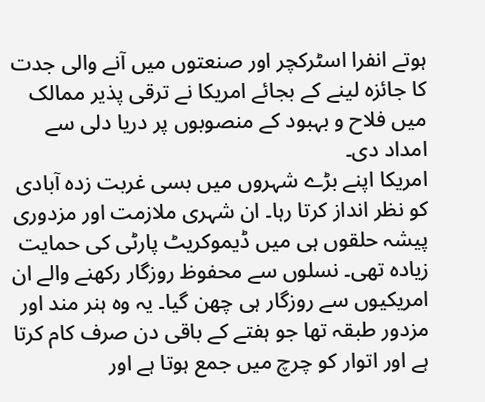ہوتے انفرا اسٹرکچر اور صنعتوں میں آنے والی جدت کا جائزہ لینے کے بجائے امریکا نے ترقی پذیر ممالک میں فلاح و بہبود کے منصوبوں پر دریا دلی سے امداد دی۔
امریکا اپنے بڑے شہروں میں بسی غربت زدہ آبادی کو نظر انداز کرتا رہا۔ ان شہری ملازمت اور مزدوری پیشہ حلقوں ہی میں ڈیموکریٹ پارٹی کی حمایت زیادہ تھی۔ نسلوں سے محفوظ روزگار رکھنے والے ان امریکیوں سے روزگار ہی چھن گیا۔ یہ وہ ہنر مند اور مزدور طبقہ تھا جو ہفتے کے باقی دن صرف کام کرتا ہے اور اتوار کو چرچ میں جمع ہوتا ہے اور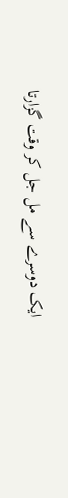ایک دوسرے سے مل جل کر وقت گزارتا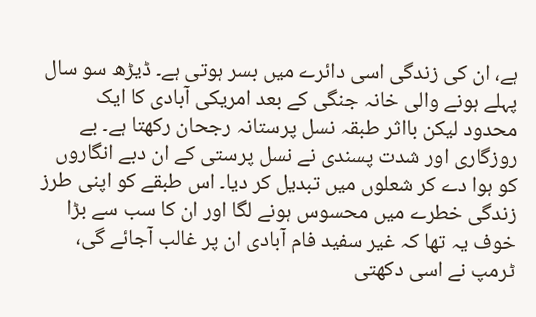ہے، ان کی زندگی اسی دائرے میں بسر ہوتی ہے۔ ڈیڑھ سو سال پہلے ہونے والی خانہ جنگی کے بعد امریکی آبادی کا ایک محدود لیکن بااثر طبقہ نسل پرستانہ رجحان رکھتا ہے۔ بے روزگاری اور شدت پسندی نے نسل پرستی کے ان دبے انگاروں کو ہوا دے کر شعلوں میں تبدیل کر دیا۔ اس طبقے کو اپنی طرز زندگی خطرے میں محسوس ہونے لگا اور ان کا سب سے بڑا خوف یہ تھا کہ غیر سفید فام آبادی ان پر غالب آجائے گی، ٹرمپ نے اسی دکھتی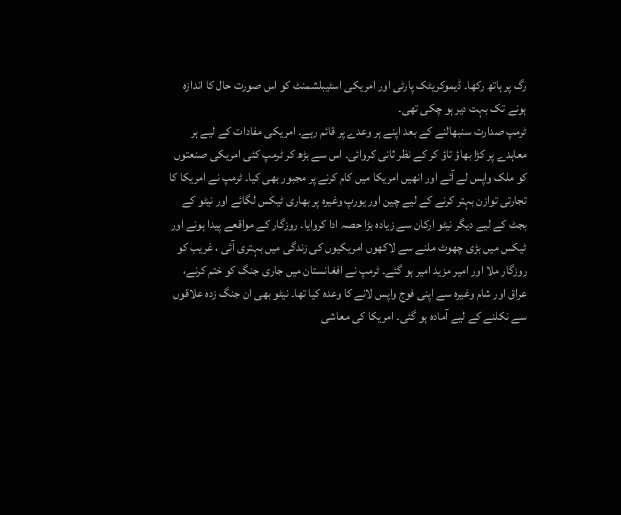رگ پر ہاتھ رکھا۔ ڈیموکریٹک پارٹی اور امریکی اسٹیبلشمنٹ کو اس صورت حال کا اندازہ ہونے تک بہت دیر ہو چکی تھی۔
ٹرمپ صدارت سنبھالنے کے بعد اپنے ہر وعدے پر قائم رہے۔ امریکی مفادات کے لیے ہر معاہدے پر کڑا بھاؤ تاؤ کر کے نظر ثانی کروائی۔ اس سے بڑھ کر ٹرمپ کئی امریکی صنعتوں کو ملک واپس لے آئے اور انھیں امریکا میں کام کرنے پر مجبور بھی کیا۔ ٹرمپ نے امریکا کا تجارتی توازن بہتر کرنے کے لیے چین اور یورپ وغیرہ پر بھاری ٹیکس لگائے اور نیٹو کے بجٹ کے لیے دیگر نیٹو ارکان سے زیادہ بڑا حصہ ادا کروایا۔ روزگار کے مواقعے پیدا ہونے اور ٹیکس میں بڑی چھوٹ ملنے سے لاکھوں امریکیوں کی زندگی میں بہتری آئی ، غریب کو روزگار ملا اور امیر مزید امیر ہو گئے۔ ٹرمپ نے افغانستان میں جاری جنگ کو ختم کرنے، عراق اور شام وغیرہ سے اپنی فوج واپس لانے کا وعدہ کیا تھا۔ نیٹو بھی ان جنگ زدہ علاقوں سے نکلنے کے لیے آمادہ ہو گئی۔ امریکا کی معاشی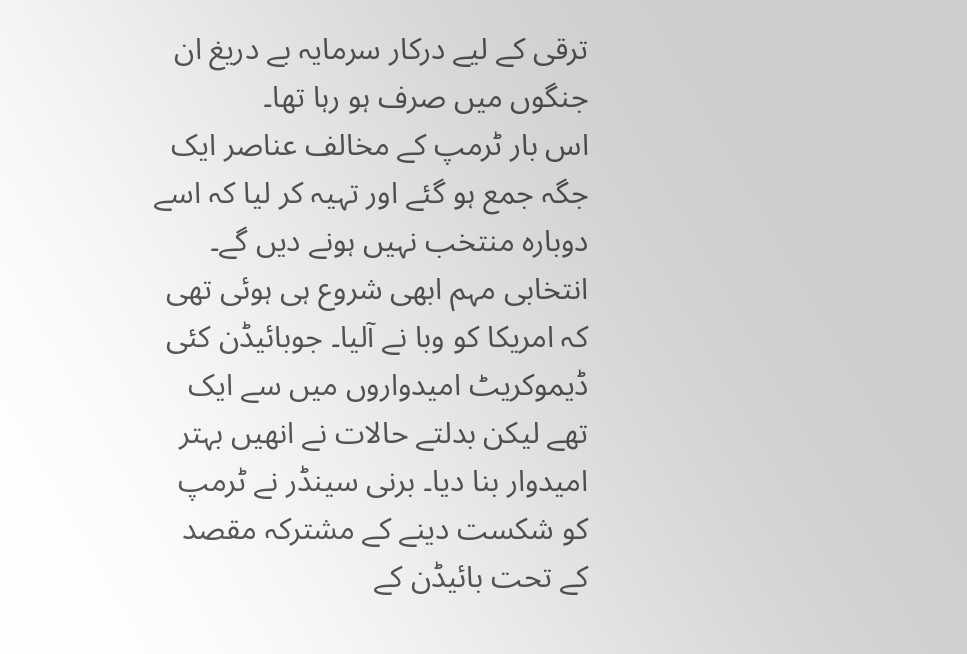ترقی کے لیے درکار سرمایہ بے دریغ ان جنگوں میں صرف ہو رہا تھا۔
اس بار ٹرمپ کے مخالف عناصر ایک جگہ جمع ہو گئے اور تہیہ کر لیا کہ اسے دوبارہ منتخب نہیں ہونے دیں گے۔ انتخابی مہم ابھی شروع ہی ہوئی تھی کہ امریکا کو وبا نے آلیا۔ جوبائیڈن کئی ڈیموکریٹ امیدواروں میں سے ایک تھے لیکن بدلتے حالات نے انھیں بہتر امیدوار بنا دیا۔ برنی سینڈر نے ٹرمپ کو شکست دینے کے مشترکہ مقصد کے تحت بائیڈن کے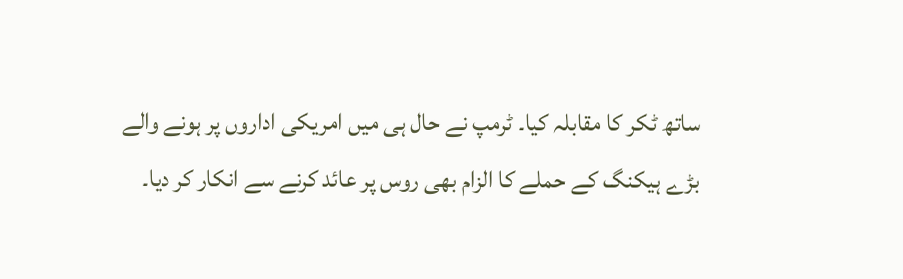ساتھ ٹکر کا مقابلہ کیا۔ ٹرمپ نے حال ہی میں امریکی اداروں پر ہونے والے بڑے ہیکنگ کے حملے کا الزام بھی روس پر عائد کرنے سے انکار کر دیا۔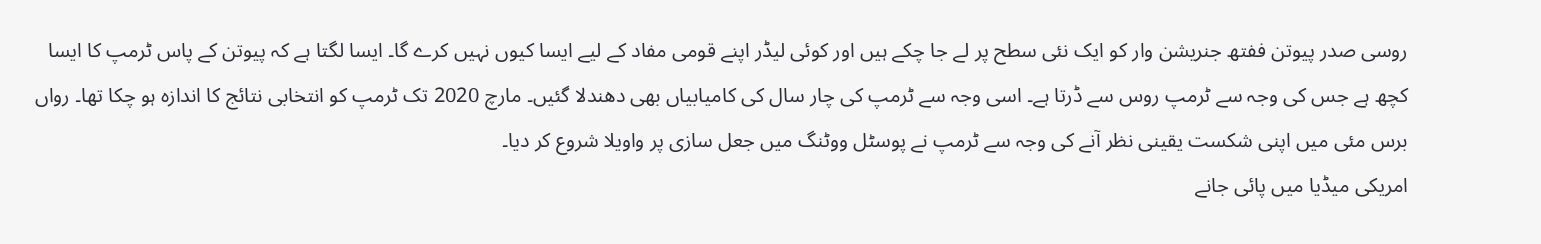روسی صدر پیوتن ففتھ جنریشن وار کو ایک نئی سطح پر لے جا چکے ہیں اور کوئی لیڈر اپنے قومی مفاد کے لیے ایسا کیوں نہیں کرے گا۔ ایسا لگتا ہے کہ پیوتن کے پاس ٹرمپ کا ایسا کچھ ہے جس کی وجہ سے ٹرمپ روس سے ڈرتا ہے۔ اسی وجہ سے ٹرمپ کی چار سال کی کامیابیاں بھی دھندلا گئیں۔ مارچ 2020 تک ٹرمپ کو انتخابی نتائج کا اندازہ ہو چکا تھا۔ رواں برس مئی میں اپنی شکست یقینی نظر آنے کی وجہ سے ٹرمپ نے پوسٹل ووٹنگ میں جعل سازی پر واویلا شروع کر دیا۔
امریکی میڈیا میں پائی جانے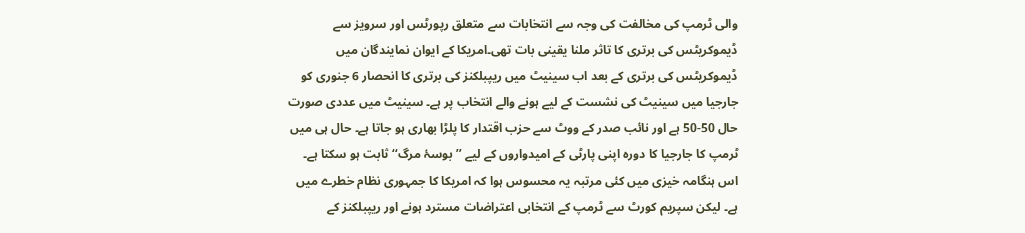والی ٹرمپ کی مخالفت کی وجہ سے انتخابات سے متعلق رپورٹس اور سرویز سے ڈیموکریٹس کی برتری کا تاثر ملنا یقینی بات تھی۔امریکا کے ایوان نمایندگان میں ڈیموکریٹس کی برتری کے بعد اب سینیٹ میں ریپبلکنز کی برتری کا انحصار 6 جنوری کو جارجیا میں سینیٹ کی نشست کے لیے ہونے والے انتخاب پر ہے۔ سینیٹ میں عددی صورت حال 50-50 ہے اور نائب صدر کے ووٹ سے حزب اقتدار کا پلڑا بھاری ہو جاتا ہے۔ حال ہی میں ٹرمپ کا جارجیا کا دورہ اپنی پارٹی کے امیدواروں کے لیے ’’بوسۂ مرگ‘‘ ثابت ہو سکتا ہے۔ اس ہنگامہ خیزی میں کئی مرتبہ یہ محسوس ہوا کہ امریکا کا جمہوری نظام خطرے میں ہے۔ لیکن سپریم کورٹ سے ٹرمپ کے انتخابی اعتراضات مسترد ہونے اور ریپبلکنز کے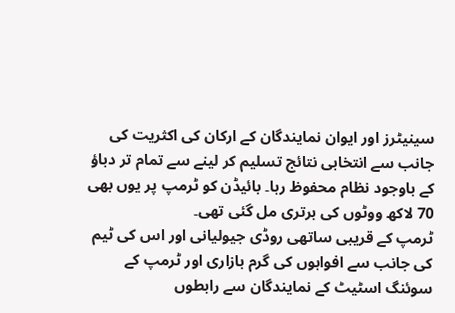سینیٹرز اور ایوان نمایندگان کے ارکان کی اکثریت کی جانب سے انتخابی نتائج تسلیم کر لینے سے تمام تر دباؤ کے باوجود نظام محفوظ رہا۔ بائیڈن کو ٹرمپ پر یوں بھی 70 لاکھ ووٹوں کی برتری مل گئی تھی۔
ٹرمپ کے قریبی ساتھی روڈی جیولیانی اور اس کی ٹیم کی جانب سے افواہوں کی گرم بازاری اور ٹرمپ کے سوئنگ اسٹیٹ کے نمایندگان سے رابطوں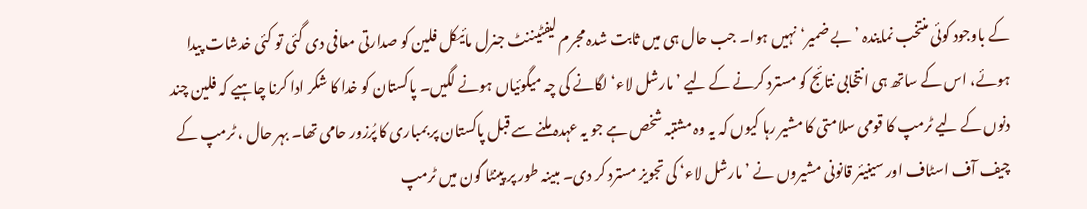کے باوجود کوئی منتخب نمایندہ ’بے ضمیر‘ نہیں ہوا۔ جب حال ہی میں ثابت شدہ مجرم لیفٹیننٹ جنرل مائیکل فلین کو صدارتی معافی دی گئی تو کئی خدشات پیدا ہوئے، اس کے ساتھ ہی انتخابی نتائج کو مسترد کرنے کے لیے ’مارشل لاء‘ لگانے کی چہ میگوئیاں ہونے لگیں۔ پاکستان کو خدا کا شکر ادا کرنا چاہیے کہ فلین چند دنوں کے لیے ٹرمپ کا قومی سلامتی کا مشیر رہا کیوں کہ یہ وہ مشتبہ شخص ہے جو یہ عہدہ ملنے سے قبل پاکستان پر بمباری کا پُرزور حامی تھا۔ بہر حال ، ٹرمپ کے چیف آف اسٹاف اور سینیئر قانونی مشیروں نے ’مارشل لاء‘ کی تجویز مسترد کر دی۔ مبینہ طور پر پینٹا گون میں ٹرمپ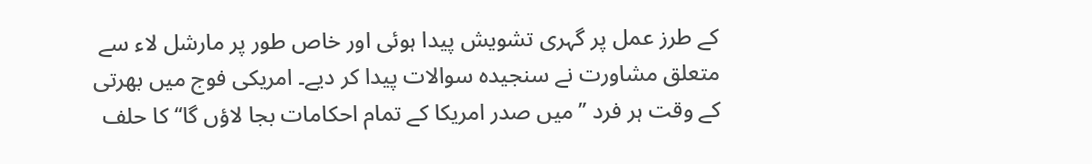کے طرز عمل پر گہری تشویش پیدا ہوئی اور خاص طور پر مارشل لاء سے متعلق مشاورت نے سنجیدہ سوالات پیدا کر دیے۔ امریکی فوج میں بھرتی کے وقت ہر فرد ’’میں صدر امریکا کے تمام احکامات بجا لاؤں گا‘‘ کا حلف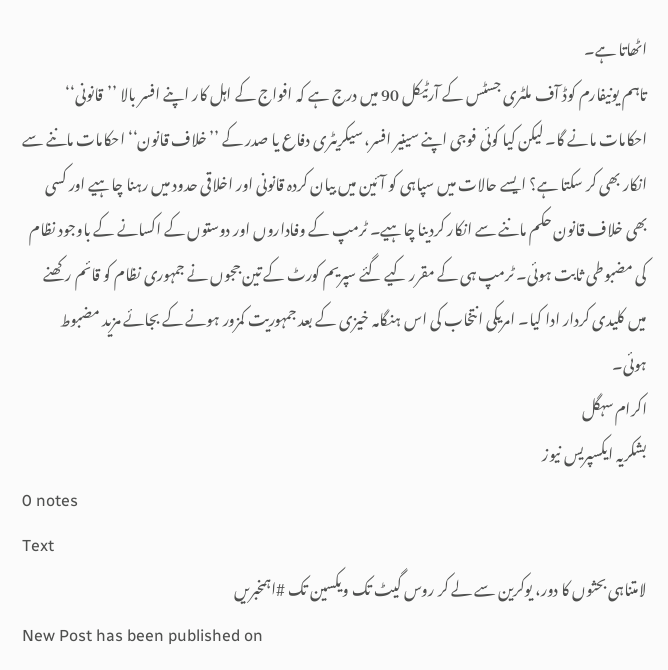اٹھاتا ہے۔
تاہم یونیفارم کوڈ آف ملٹری جسٹس کے آرٹیکل 90 میں درج ہے کہ افواج کے اہل کار اپنے افسر بالا ’’قانونی‘‘ احکامات مانے گا۔ لیکن کیا کوئی فوجی اپنے سینیر افسر، سیکریٹری دفاع یا صدر کے ’’خلاف قانون‘‘ احکامات ماننے سے انکار بھی کر سکتا ہے؟ ایسے حالات میں سپاہی کو آئین میں بیان کردہ قانونی اور اخلاقی حدود میں رہنا چاہیے اور کسی بھی خلاف قانون حکم ماننے سے انکار کردینا چاہیے۔ ٹرمپ کے وفاداروں اور دوستوں کے اکسانے کے باوجود نظام کی مضبوطی ثابت ہوئی۔ ٹرمپ ہی کے مقرر کیے گئے سپریم کورٹ کے تین ججوں نے جمہوری نظام کو قائم رکھنے میں کلیدی کردار ادا کیا۔ امریکی انتخاب کی اس ہنگامہ خیزی کے بعد جمہوریت کمزور ہونے کے بجائے مزید مضبوط ہوئی۔
اکرام سہگل
بشکریہ ایکسپریس نیوز
0 notes
Text
لامتناہی بحثوں کا دور، یوکرین سے لے کر روس گیٹ تک ویکسین تک #اہمخبریں
New Post has been published on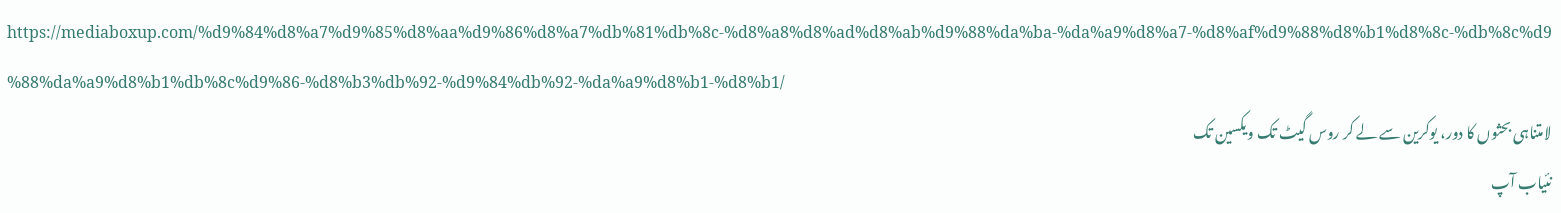https://mediaboxup.com/%d9%84%d8%a7%d9%85%d8%aa%d9%86%d8%a7%db%81%db%8c-%d8%a8%d8%ad%d8%ab%d9%88%da%ba-%da%a9%d8%a7-%d8%af%d9%88%d8%b1%d8%8c-%db%8c%d9%88%da%a9%d8%b1%db%8c%d9%86-%d8%b3%db%92-%d9%84%db%92-%da%a9%d8%b1-%d8%b1/
لامتناہی بحثوں کا دور، یوکرین سے لے کر روس گیٹ تک ویکسین تک
نئیاب آپ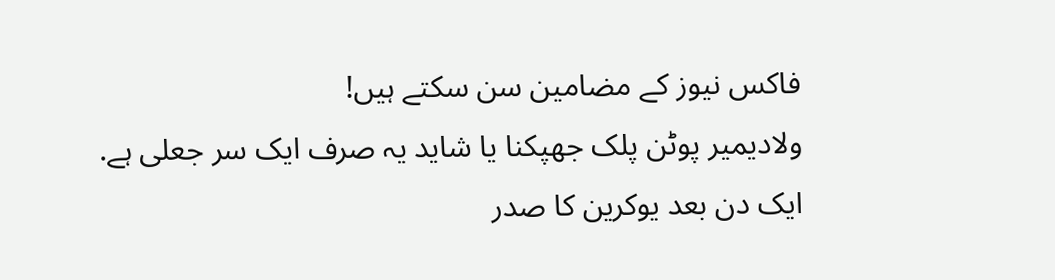فاکس نیوز کے مضامین سن سکتے ہیں!
ولادیمیر پوٹن پلک جھپکنا یا شاید یہ صرف ایک سر جعلی ہے.
ایک دن بعد یوکرین کا صدر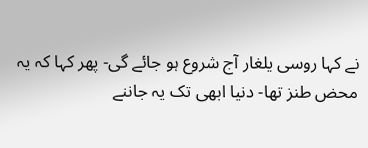نے کہا روسی یلغار آج شروع ہو جائے گی- پھر کہا کہ یہ محض طنز تھا- دنیا ابھی تک یہ جاننے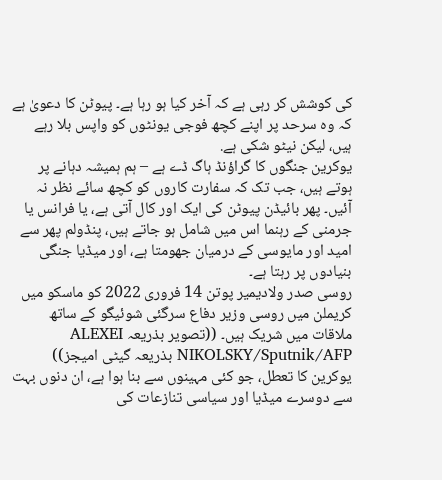کی کوشش کر رہی ہے کہ آخر کیا ہو رہا ہے۔ پیوٹن کا دعویٰ ہے کہ وہ سرحد پر اپنے کچھ فوجی یونٹوں کو واپس بلا رہے ہیں، لیکن نیٹو شکی ہے.
یوکرین جنگوں کا گراؤنڈ ہاگ ڈے ہے – ہم ہمیشہ دہانے پر ہوتے ہیں، جب تک کہ سفارت کاروں کو کچھ سائے نظر نہ آئیں۔ پھر بائیڈن پیوٹن کی ایک اور کال آتی ہے، یا فرانس یا جرمنی کے رہنما اس میں شامل ہو جاتے ہیں، پنڈولم پھر سے امید اور مایوسی کے درمیان جھومتا ہے، اور میڈیا جنگی بنیادوں پر رہتا ہے۔
روسی صدر ولادیمیر پوتن 14 فروری 2022 کو ماسکو میں کریملن میں روسی وزیر دفاع سرگئی شوئیگو کے ساتھ ملاقات میں شریک ہیں۔ ((تصویر بذریعہ ALEXEI NIKOLSKY/Sputnik/AFP بذریعہ گیٹی امیجز))
یوکرین کا تعطل، جو کئی مہینوں سے بنا ہوا ہے، ان دنوں بہت سے دوسرے میڈیا اور سیاسی تنازعات کی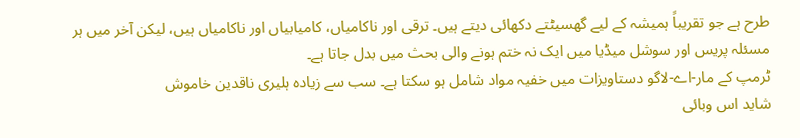طرح ہے جو تقریباً ہمیشہ کے لیے گھسیٹتے دکھائی دیتے ہیں۔ ترقی اور ناکامیاں، کامیابیاں اور ناکامیاں ہیں، لیکن آخر میں ہر مسئلہ پریس اور سوشل میڈیا میں ایک نہ ختم ہونے والی بحث میں بدل جاتا ہے۔
ٹرمپ کے مار-اے-لاگو دستاویزات میں خفیہ مواد شامل ہو سکتا ہے۔ سب سے زیادہ ہلیری ناقدین خاموش
شاید اس وبائی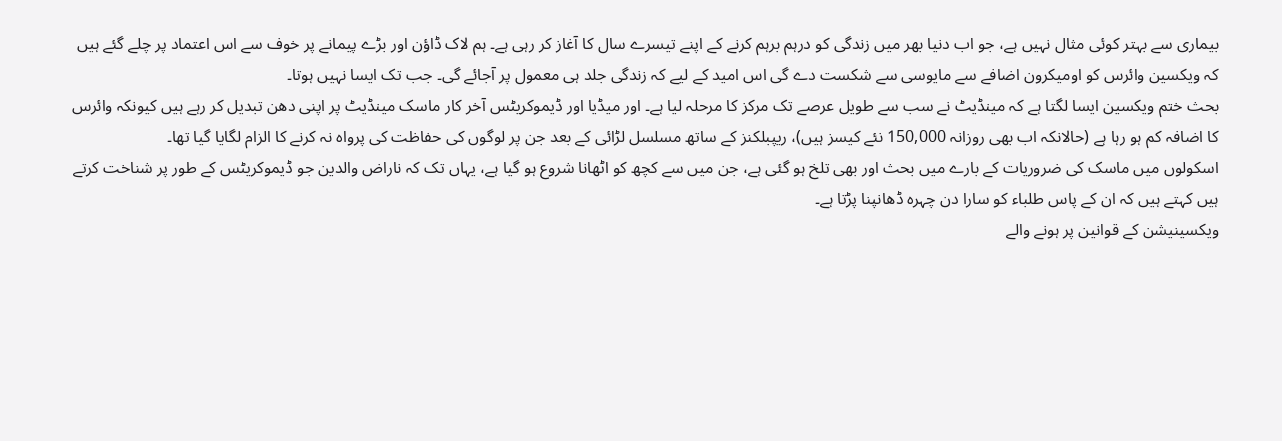بیماری سے بہتر کوئی مثال نہیں ہے، جو اب دنیا بھر میں زندگی کو درہم برہم کرنے کے اپنے تیسرے سال کا آغاز کر رہی ہے۔ ہم لاک ڈاؤن اور بڑے پیمانے پر خوف سے اس اعتماد پر چلے گئے ہیں کہ ویکسین وائرس کو اومیکرون اضافے سے مایوسی سے شکست دے گی اس امید کے لیے کہ زندگی جلد ہی معمول پر آجائے گی۔ جب تک ایسا نہیں ہوتا۔
بحث ختم ویکسین ایسا لگتا ہے کہ مینڈیٹ نے سب سے طویل عرصے تک مرکز کا مرحلہ لیا ہے۔ اور میڈیا اور ڈیموکریٹس آخر کار ماسک مینڈیٹ پر اپنی دھن تبدیل کر رہے ہیں کیونکہ وائرس کا اضافہ کم ہو رہا ہے (حالانکہ اب بھی روزانہ 150,000 نئے کیسز ہیں)، ریپبلکنز کے ساتھ مسلسل لڑائی کے بعد جن پر لوگوں کی حفاظت کی پرواہ نہ کرنے کا الزام لگایا گیا تھا۔
اسکولوں میں ماسک کی ضروریات کے بارے میں بحث اور بھی تلخ ہو گئی ہے، جن میں سے کچھ کو اٹھانا شروع ہو گیا ہے، یہاں تک کہ ناراض والدین جو ڈیموکریٹس کے طور پر شناخت کرتے ہیں کہتے ہیں کہ ان کے پاس طلباء کو سارا دن چہرہ ڈھانپنا پڑتا ہے۔
ویکسینیشن کے قوانین پر ہونے والے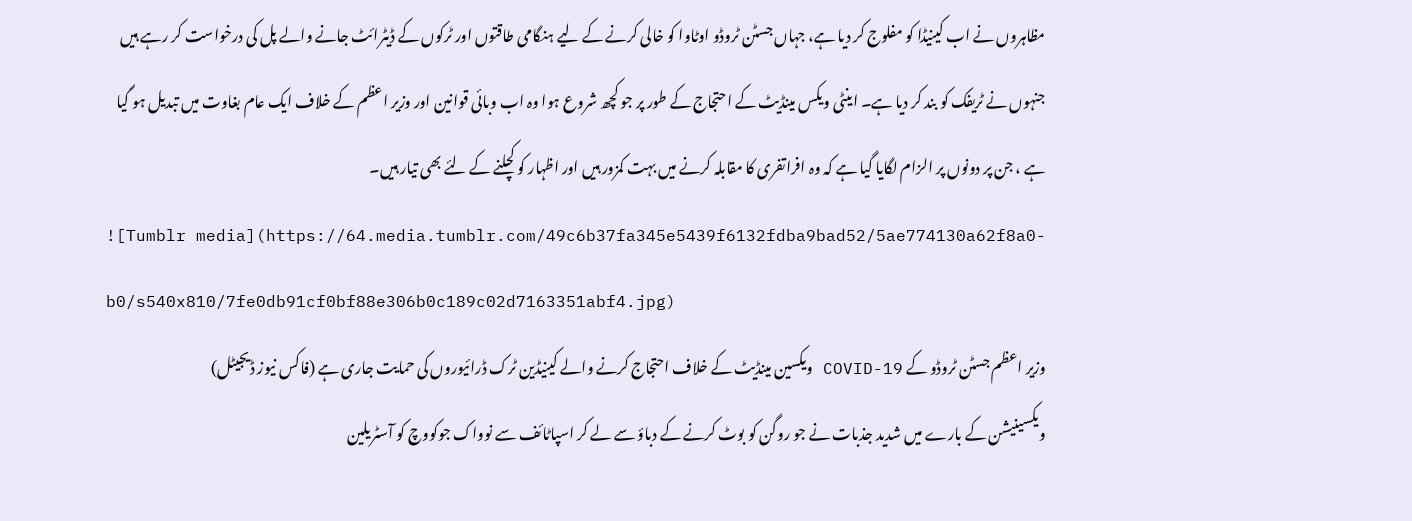مظاہروں نے اب کینیڈا کو مفلوج کر دیا ہے، جہاں جسٹن ٹروڈو اوٹاوا کو خالی کرنے کے لیے ہنگامی طاقتوں اور ٹرکوں کے ڈیٹرائٹ جانے والے پل کی درخواست کر رہے ہیں جنہوں نے ٹریفک کو بند کر دیا ہے۔ اینٹی ویکس مینڈیٹ کے احتجاج کے طور پر جو کچھ شروع ہوا وہ اب وبائی قوانین اور وزیر اعظم کے خلاف ایک عام بغاوت میں تبدیل ہو گیا ہے ، جن پر دونوں پر الزام لگایا گیا ہے کہ وہ افراتفری کا مقابلہ کرنے میں بہت کمزور ہیں اور اظہار کو کچلنے کے لئے بھی تیار ہیں۔
![Tumblr media](https://64.media.tumblr.com/49c6b37fa345e5439f6132fdba9bad52/5ae774130a62f8a0-b0/s540x810/7fe0db91cf0bf88e306b0c189c02d7163351abf4.jpg)
وزیر اعظم جسٹن ٹروڈو کے COVID-19 ویکسین مینڈیٹ کے خلاف احتجاج کرنے والے کینیڈین ٹرک ڈرائیوروں کی حمایت جاری ہے (فاکس نیوز ڈیجیٹل)
ویکسینیشن کے بارے میں شدید جذبات نے جو روگن کو بوٹ کرنے کے دباؤ سے لے کر اسپاٹائف سے نوواک جوکووچ کو آسٹریلین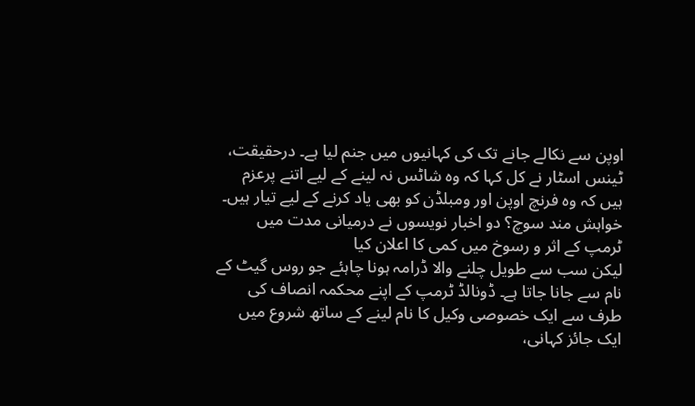اوپن سے نکالے جانے تک کی کہانیوں میں جنم لیا ہے۔ درحقیقت، ٹینس اسٹار نے کل کہا کہ وہ شاٹس نہ لینے کے لیے اتنے پرعزم ہیں کہ وہ فرنچ اوپن اور ومبلڈن کو بھی یاد کرنے کے لیے تیار ہیں۔
خواہش مند سوچ؟ دو اخبار نویسوں نے درمیانی مدت میں ٹرمپ کے اثر و رسوخ میں کمی کا اعلان کیا
لیکن سب سے طویل چلنے والا ڈرامہ ہونا چاہئے جو روس گیٹ کے نام سے جانا جاتا ہے۔ ڈونالڈ ٹرمپ کے اپنے محکمہ انصاف کی طرف سے ایک خصوصی وکیل کا نام لینے کے ساتھ شروع میں ایک جائز کہانی،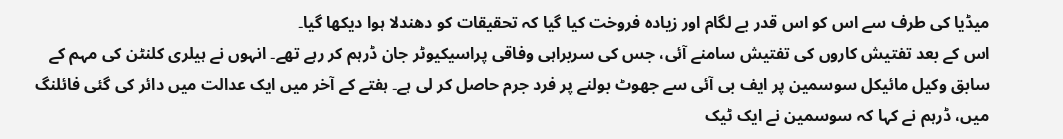میڈیا کی طرف سے اس کو اس قدر بے لگام اور زیادہ فروخت کیا گیا کہ تحقیقات کو دھندلا ہوا دیکھا گیا۔
اس کے بعد تفتیش کاروں کی تفتیش سامنے آئی، جس کی سربراہی وفاقی پراسیکیوٹر جان ڈرہم کر رہے تھے۔ انہوں نے ہیلری کلنٹن کی مہم کے سابق وکیل مائیکل سوسمین پر ایف بی آئی سے جھوٹ بولنے پر فرد جرم حاصل کر لی ہے۔ ہفتے کے آخر میں ایک عدالت میں دائر کی گئی فائلنگ میں، ڈرہم نے کہا کہ سوسمین نے ایک ٹیک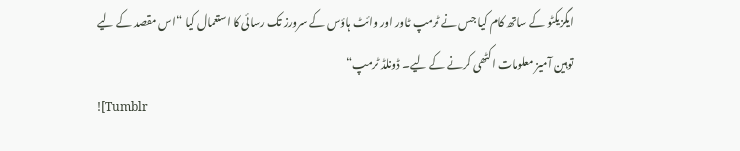ایگزیکٹو کے ساتھ کام کیا جس نے ٹرمپ ٹاور اور وائٹ ہاؤس کے سرورز تک رسائی کا استعمال کیا “اس مقصد کے لیے توہین آمیز معلومات اکٹھی کرنے کے لیے۔ ڈونلڈ ٹرمپ“
![Tumblr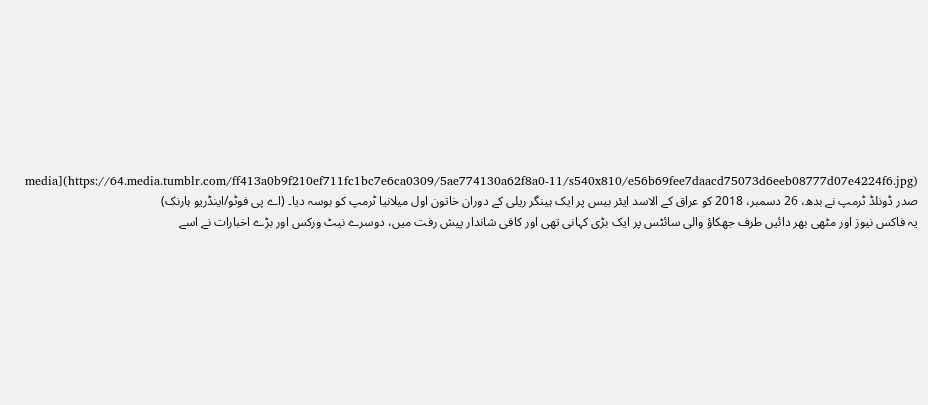media](https://64.media.tumblr.com/ff413a0b9f210ef711fc1bc7e6ca0309/5ae774130a62f8a0-11/s540x810/e56b69fee7daacd75073d6eeb08777d07e4224f6.jpg)
صدر ڈونلڈ ٹرمپ نے بدھ، 26 دسمبر، 2018 کو عراق کے الاسد ایئر بیس پر ایک ہینگر ریلی کے دوران خاتون اول میلانیا ٹرمپ کو بوسہ دیا۔ (اے پی فوٹو/اینڈریو ہارنک)
یہ فاکس نیوز اور مٹھی بھر دائیں طرف جھکاؤ والی سائٹس پر ایک بڑی کہانی تھی اور کافی شاندار پیش رفت میں، دوسرے نیٹ ورکس اور بڑے اخبارات نے اسے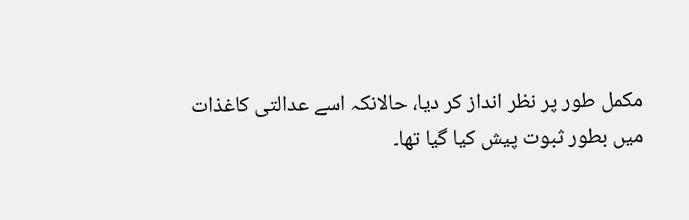مکمل طور پر نظر انداز کر دیا، حالانکہ اسے عدالتی کاغذات میں بطور ثبوت پیش کیا گیا تھا۔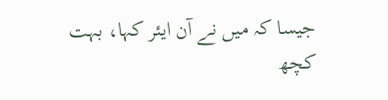جیسا کہ میں نے آن ایئر کہا، بہت کچھ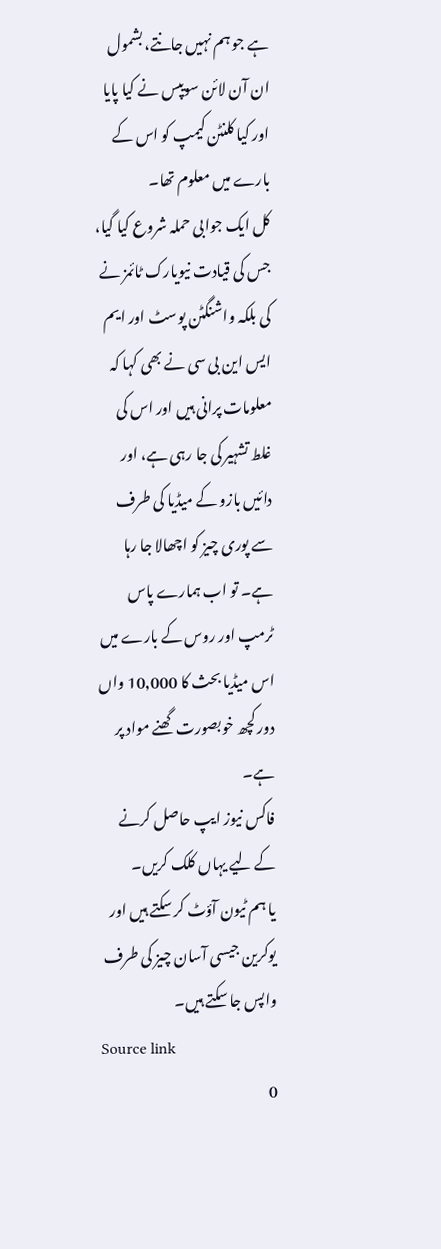ہے جو ہم نہیں جانتے، بشمول ان آن لائن سویپس نے کیا پایا اور کیا کلنٹن کیمپ کو اس کے بارے میں معلوم تھا۔
کل ایک جوابی حملہ شروع کیا گیا، جس کی قیادت نیویارک ٹائمز نے کی بلکہ واشنگٹن پوسٹ اور ایم ایس این بی سی نے بھی کہا کہ معلومات پرانی ہیں اور اس کی غلط تشہیر کی جا رہی ہے، اور دائیں بازو کے میڈیا کی طرف سے پوری چیز کو اچھالا جا رہا ہے۔ تو اب ہمارے پاس ٹرمپ اور روس کے بارے میں اس میڈیا بحث کا 10,000 واں دور کچھ خوبصورت گھنے مواد پر ہے۔
فاکس نیوز ایپ حاصل کرنے کے لیے یہاں کلک کریں۔
یا ہم ٹیون آؤٹ کر سکتے ہیں اور یوکرین جیسی آسان چیز کی طرف واپس جا سکتے ہیں۔
Source link
0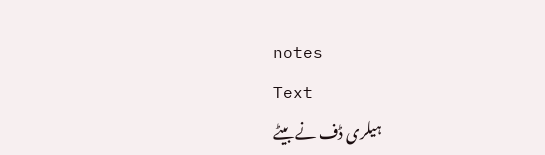notes
Text
ہیلری ڈف نے بیٹے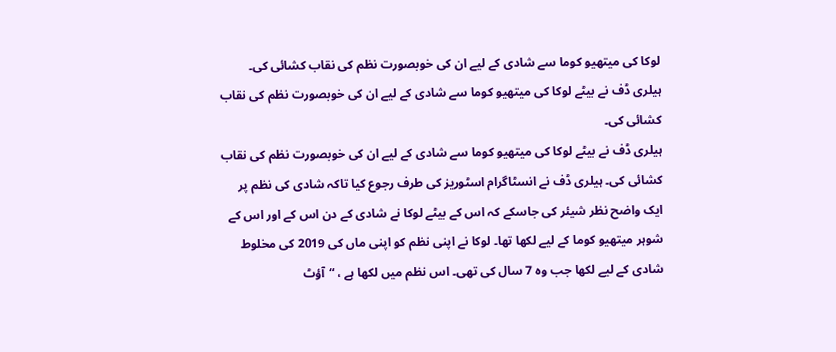لوکا کی میتھیو کوما سے شادی کے لیے ان کی خوبصورت نظم کی نقاب کشائی کی۔
ہیلری ڈف نے بیٹے لوکا کی میتھیو کوما سے شادی کے لیے ان کی خوبصورت نظم کی نقاب کشائی کی۔
ہیلری ڈف نے بیٹے لوکا کی میتھیو کوما سے شادی کے لیے ان کی خوبصورت نظم کی نقاب کشائی کی۔ ہیلری ڈف نے انسٹاگرام اسٹوریز کی طرف رجوع کیا تاکہ شادی کی نظم پر ایک واضح نظر شیئر کی جاسکے کہ اس کے بیٹے لوکا نے شادی کے دن اس کے اور اس کے شوہر میتھیو کوما کے لیے لکھا تھا۔ لوکا نے اپنی نظم کو اپنی ماں کی 2019 کی مخلوط شادی کے لیے لکھا جب وہ 7 سال کی تھی۔ اس نظم میں لکھا ہے ، “آؤٹ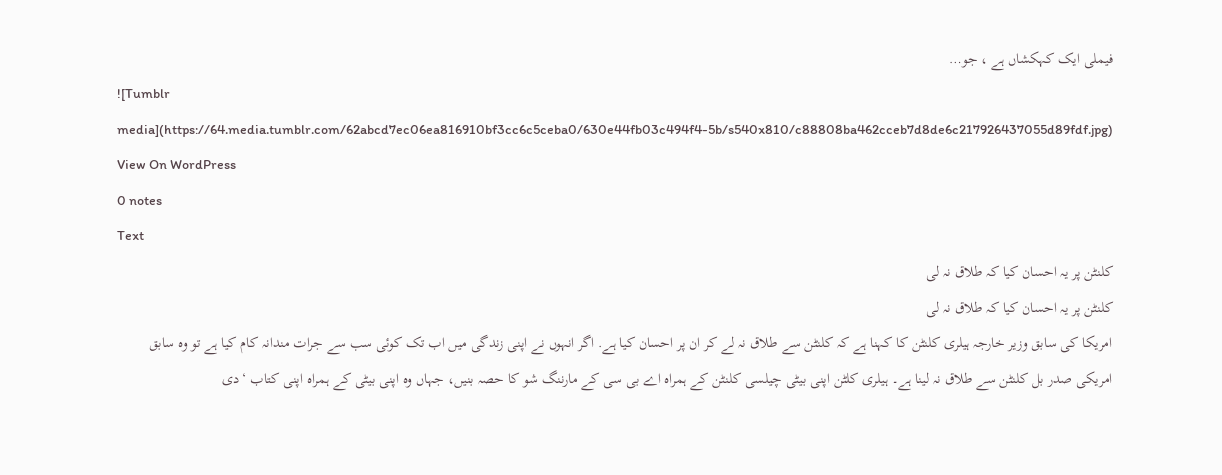فیملی ایک کہکشاں ہے ، جو…
![Tumblr media](https://64.media.tumblr.com/62abcd7ec06ea816910bf3cc6c5ceba0/630e44fb03c494f4-5b/s540x810/c88808ba462cceb7d8de6c217926437055d89fdf.jpg)
View On WordPress
0 notes
Text
کلنٹن پر یہ احسان کیا کہ طلاق نہ لی
کلنٹن پر یہ احسان کیا کہ طلاق نہ لی
امریکا کی سابق وزیر خارجہ ہیلری کلنٹن کا کہنا ہے کہ کلنٹن سے طلاق نہ لے کر ان پر احسان کیا ہے. اگر انہوں نے اپنی زندگی میں اب تک کوئی سب سے جرات مندانہ کام کیا ہے تو وہ سابق امریکی صدر بل کلنٹن سے طلاق نہ لینا ہے۔ ہیلری کلٹن اپنی بیٹی چیلسی کلنٹن کے ہمراہ اے بی سی کے مارننگ شو کا حصہ بنیں، جہاں وہ اپنی بیٹی کے ہمراہ اپنی کتاب ‘دی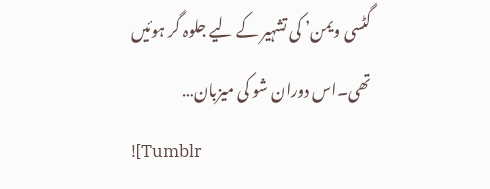گٹسی ویمن’ کی تشہیر کے لیے جلوہ گر ہوئیں تھی۔اس دوران شو کی میزبان…
![Tumblr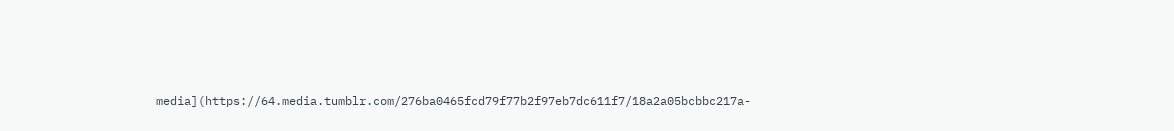media](https://64.media.tumblr.com/276ba0465fcd79f77b2f97eb7dc611f7/18a2a05bcbbc217a-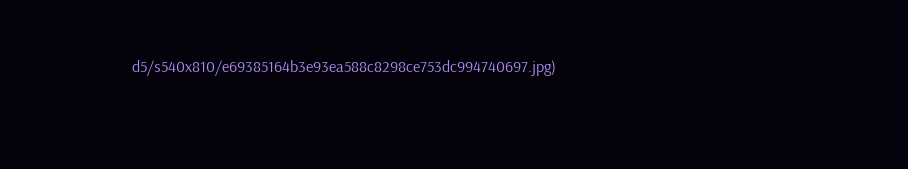d5/s540x810/e69385164b3e93ea588c8298ce753dc994740697.jpg)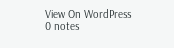View On WordPress
0 notes